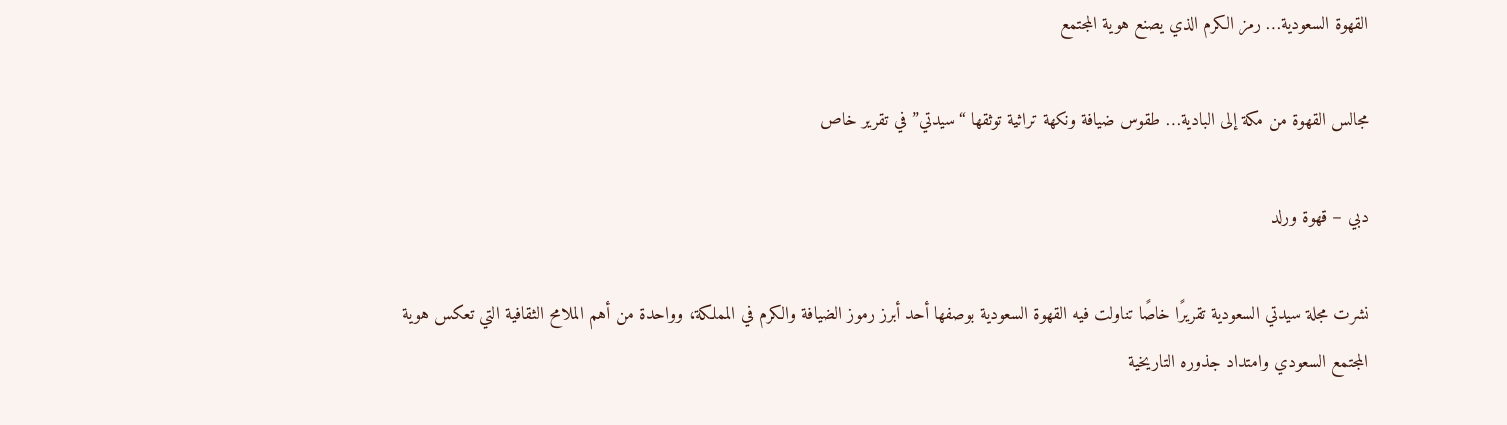القهوة السعودية… رمز الكرم الذي يصنع هوية المجتمع

مجالس القهوة من مكة إلى البادية… طقوس ضيافة ونكهة تراثية توثقها “سيدتي” في تقرير خاص

دبي – قهوة ورلد

نشرت مجلة سيدتي السعودية تقريرًا خاصًا تناولت فيه القهوة السعودية بوصفها أحد أبرز رموز الضيافة والكرم في المملكة، وواحدة من أهم الملامح الثقافية التي تعكس هوية المجتمع السعودي وامتداد جذوره التاريخية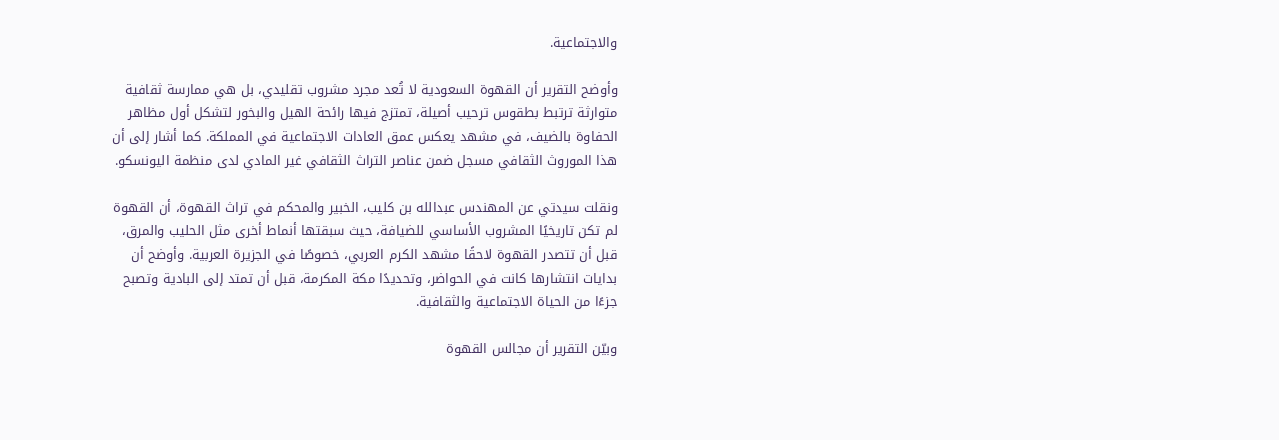والاجتماعية.

وأوضح التقرير أن القهوة السعودية لا تُعد مجرد مشروب تقليدي، بل هي ممارسة ثقافية متوارثة ترتبط بطقوس ترحيب أصيلة، تمتزج فيها رائحة الهيل والبخور لتشكل أول مظاهر الحفاوة بالضيف، في مشهد يعكس عمق العادات الاجتماعية في المملكة. كما أشار إلى أن هذا الموروث الثقافي مسجل ضمن عناصر التراث الثقافي غير المادي لدى منظمة اليونسكو.

ونقلت سيدتي عن المهندس عبدالله بن كليب، الخبير والمحكم في تراث القهوة، أن القهوة لم تكن تاريخيًا المشروب الأساسي للضيافة، حيث سبقتها أنماط أخرى مثل الحليب والمرق، قبل أن تتصدر القهوة لاحقًا مشهد الكرم العربي، خصوصًا في الجزيرة العربية. وأوضح أن بدايات انتشارها كانت في الحواضر، وتحديدًا مكة المكرمة، قبل أن تمتد إلى البادية وتصبح جزءًا من الحياة الاجتماعية والثقافية.

وبيّن التقرير أن مجالس القهوة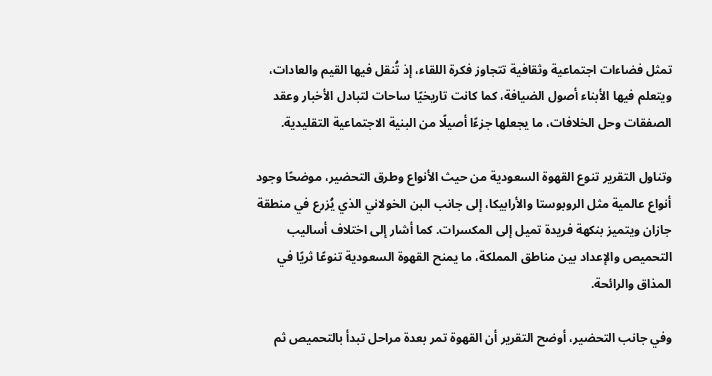تمثل فضاءات اجتماعية وثقافية تتجاوز فكرة اللقاء، إذ تُنقل فيها القيم والعادات، ويتعلم فيها الأبناء أصول الضيافة، كما كانت تاريخيًا ساحات لتبادل الأخبار وعقد الصفقات وحل الخلافات، ما يجعلها جزءًا أصيلًا من البنية الاجتماعية التقليدية.

وتناول التقرير تنوع القهوة السعودية من حيث الأنواع وطرق التحضير، موضحًا وجود أنواع عالمية مثل الروبوستا والأرابيكا، إلى جانب البن الخولاني الذي يُزرع في منطقة جازان ويتميز بنكهة فريدة تميل إلى المكسرات. كما أشار إلى اختلاف أساليب التحميص والإعداد بين مناطق المملكة، ما يمنح القهوة السعودية تنوعًا ثريًا في المذاق والرائحة.

وفي جانب التحضير، أوضح التقرير أن القهوة تمر بعدة مراحل تبدأ بالتحميص ثم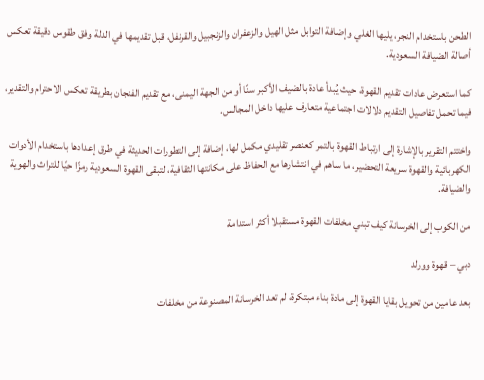الطحن باستخدام النجر، يليها الغلي وإضافة التوابل مثل الهيل والزعفران والزنجبيل والقرنفل، قبل تقديمها في الدلة وفق طقوس دقيقة تعكس أصالة الضيافة السعودية.

كما استعرض عادات تقديم القهوة، حيث يُبدأ عادة بالضيف الأكبر سنًا أو من الجهة اليمنى، مع تقديم الفنجان بطريقة تعكس الاحترام والتقدير، فيما تحمل تفاصيل التقديم دلالات اجتماعية متعارف عليها داخل المجالس.

واختتم التقرير بالإشارة إلى ارتباط القهوة بالتمر كعنصر تقليدي مكمل لها، إضافة إلى التطورات الحديثة في طرق إعدادها باستخدام الأدوات الكهربائية والقهوة سريعة التحضير، ما ساهم في انتشارها مع الحفاظ على مكانتها الثقافية، لتبقى القهوة السعودية رمزًا حيًا للتراث والهوية والضيافة.

من الكوب إلى الخرسانة كيف تبني مخلفات القهوة مستقبلا أكثر استدامة

دبي – قهوة وورلد

بعد عامين من تحويل بقايا القهوة إلى مادة بناء مبتكرة، لم تعد الخرسانة المصنوعة من مخلفات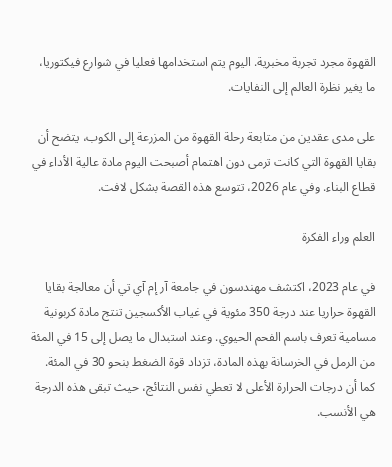القهوة مجرد تجربة مخبرية. اليوم يتم استخدامها فعليا في شوارع فيكتوريا، ما يغير نظرة العالم إلى النفايات.

على مدى عقدين من متابعة رحلة القهوة من المزرعة إلى الكوب، يتضح أن بقايا القهوة التي كانت ترمى دون اهتمام أصبحت اليوم مادة عالية الأداء في قطاع البناء. وفي عام 2026، تتوسع هذه القصة بشكل لافت.

العلم وراء الفكرة

في عام 2023، اكتشف مهندسون في جامعة آر إم آي تي أن معالجة بقايا القهوة حراريا عند درجة 350 مئوية في غياب الأكسجين تنتج مادة كربونية مسامية تعرف باسم الفحم الحيوي. وعند استبدال ما يصل إلى 15 في المئة من الرمل في الخرسانة بهذه المادة، تزداد قوة الضغط بنحو 30 في المئة. كما أن درجات الحرارة الأعلى لا تعطي نفس النتائج، حيث تبقى هذه الدرجة هي الأنسب.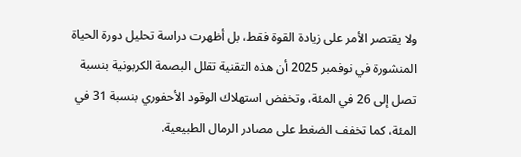ولا يقتصر الأمر على زيادة القوة فقط، بل أظهرت دراسة تحليل دورة الحياة المنشورة في نوفمبر 2025 أن هذه التقنية تقلل البصمة الكربونية بنسبة تصل إلى 26 في المئة، وتخفض استهلاك الوقود الأحفوري بنسبة 31 في المئة، كما تخفف الضغط على مصادر الرمال الطبيعية.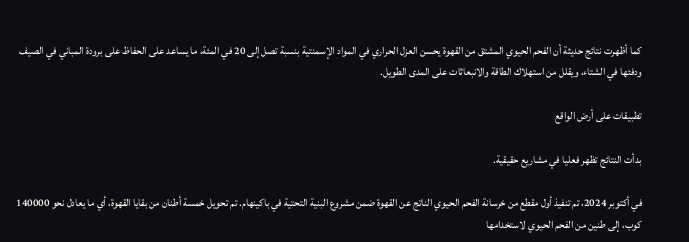كما أظهرت نتائج حديثة أن الفحم الحيوي المشتق من القهوة يحسن العزل الحراري في المواد الإسمنتية بنسبة تصل إلى 20 في المئة، ما يساعد على الحفاظ على برودة المباني في الصيف ودفئها في الشتاء، ويقلل من استهلاك الطاقة والانبعاثات على المدى الطويل.

تطبيقات على أرض الواقع

بدأت النتائج تظهر فعليا في مشاريع حقيقية.

في أكتوبر 2024، تم تنفيذ أول مقطع من خرسانة الفحم الحيوي الناتج عن القهوة ضمن مشروع البنية التحتية في باكينهام. تم تحويل خمسة أطنان من بقايا القهوة، أي ما يعادل نحو 140000 كوب، إلى طنين من الفحم الحيوي لاستخدامها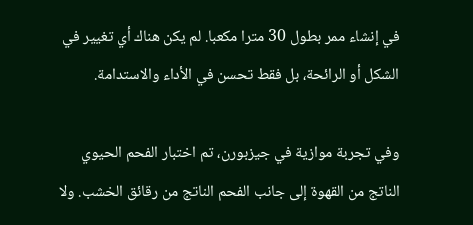في إنشاء ممر بطول 30 مترا مكعبا. لم يكن هناك أي تغيير في الشكل أو الرائحة، بل فقط تحسن في الأداء والاستدامة.

وفي تجربة موازية في جيزبورن، تم اختبار الفحم الحيوي الناتج من القهوة إلى جانب الفحم الناتج من رقائق الخشب. ولا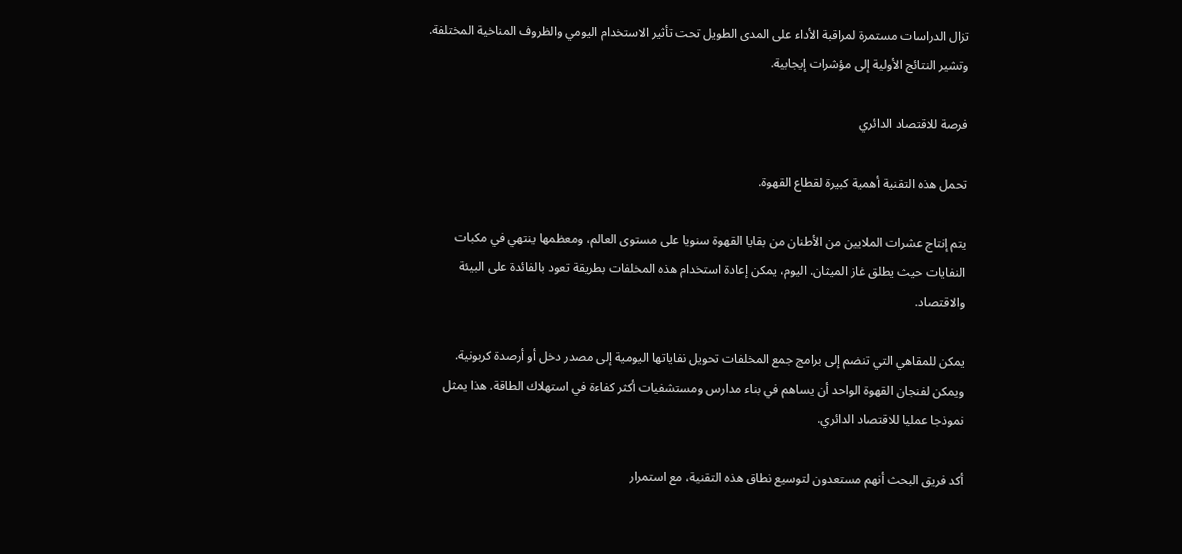تزال الدراسات مستمرة لمراقبة الأداء على المدى الطويل تحت تأثير الاستخدام اليومي والظروف المناخية المختلفة. وتشير النتائج الأولية إلى مؤشرات إيجابية.

فرصة للاقتصاد الدائري

تحمل هذه التقنية أهمية كبيرة لقطاع القهوة.

يتم إنتاج عشرات الملايين من الأطنان من بقايا القهوة سنويا على مستوى العالم، ومعظمها ينتهي في مكبات النفايات حيث يطلق غاز الميثان. اليوم، يمكن إعادة استخدام هذه المخلفات بطريقة تعود بالفائدة على البيئة والاقتصاد.

يمكن للمقاهي التي تنضم إلى برامج جمع المخلفات تحويل نفاياتها اليومية إلى مصدر دخل أو أرصدة كربونية. ويمكن لفنجان القهوة الواحد أن يساهم في بناء مدارس ومستشفيات أكثر كفاءة في استهلاك الطاقة. هذا يمثل نموذجا عمليا للاقتصاد الدائري.

أكد فريق البحث أنهم مستعدون لتوسيع نطاق هذه التقنية، مع استمرار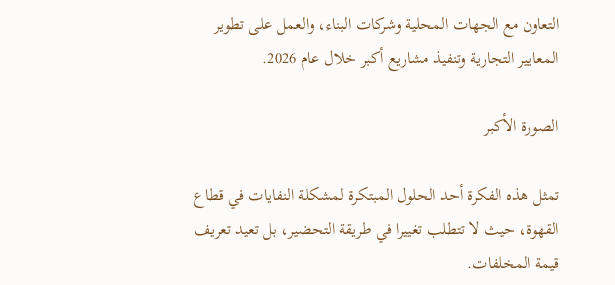التعاون مع الجهات المحلية وشركات البناء، والعمل على تطوير المعايير التجارية وتنفيذ مشاريع أكبر خلال عام 2026.

الصورة الأكبر

تمثل هذه الفكرة أحد الحلول المبتكرة لمشكلة النفايات في قطاع القهوة، حيث لا تتطلب تغييرا في طريقة التحضير، بل تعيد تعريف قيمة المخلفات.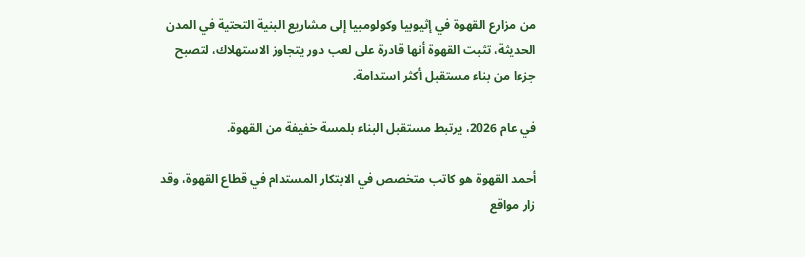من مزارع القهوة في إثيوبيا وكولومبيا إلى مشاريع البنية التحتية في المدن الحديثة، تثبت القهوة أنها قادرة على لعب دور يتجاوز الاستهلاك، لتصبح جزءا من بناء مستقبل أكثر استدامة.

في عام 2026، يرتبط مستقبل البناء بلمسة خفيفة من القهوة.

أحمد القهوة هو كاتب متخصص في الابتكار المستدام في قطاع القهوة، وقد زار مواقع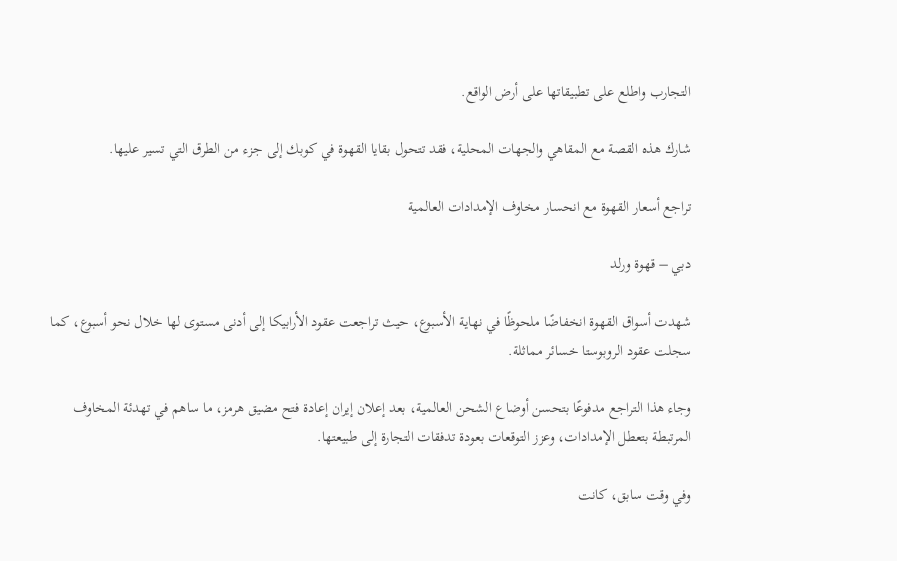التجارب واطلع على تطبيقاتها على أرض الواقع.

شارك هذه القصة مع المقاهي والجهات المحلية، فقد تتحول بقايا القهوة في كوبك إلى جزء من الطرق التي تسير عليها.

تراجع أسعار القهوة مع انحسار مخاوف الإمدادات العالمية

دبي – قهوة ورلد

شهدت أسواق القهوة انخفاضًا ملحوظًا في نهاية الأسبوع، حيث تراجعت عقود الأرابيكا إلى أدنى مستوى لها خلال نحو أسبوع، كما سجلت عقود الروبوستا خسائر مماثلة.

وجاء هذا التراجع مدفوعًا بتحسن أوضاع الشحن العالمية، بعد إعلان إيران إعادة فتح مضيق هرمز، ما ساهم في تهدئة المخاوف المرتبطة بتعطل الإمدادات، وعزز التوقعات بعودة تدفقات التجارة إلى طبيعتها.

وفي وقت سابق، كانت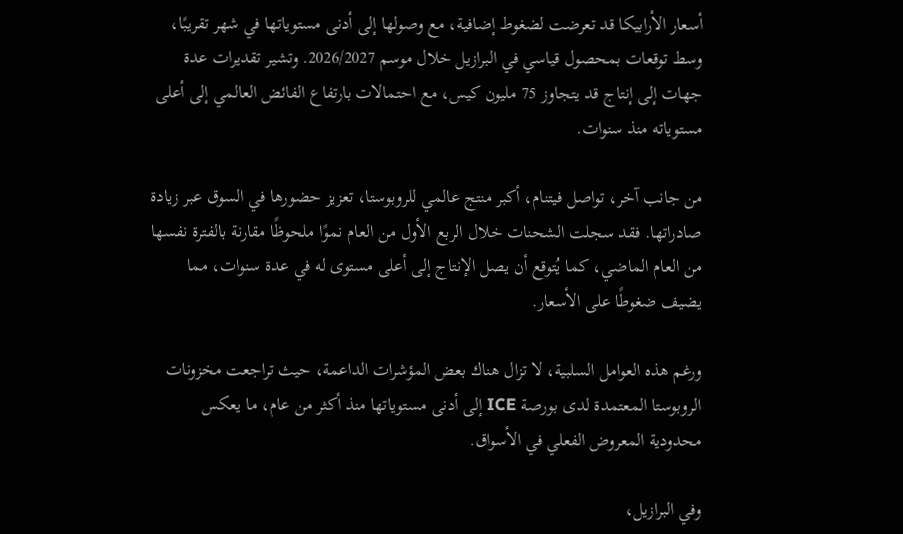أسعار الأرابيكا قد تعرضت لضغوط إضافية، مع وصولها إلى أدنى مستوياتها في شهر تقريبًا، وسط توقعات بمحصول قياسي في البرازيل خلال موسم 2026/2027. وتشير تقديرات عدة جهات إلى إنتاج قد يتجاوز 75 مليون كيس، مع احتمالات بارتفاع الفائض العالمي إلى أعلى مستوياته منذ سنوات.

من جانب آخر، تواصل فيتنام، أكبر منتج عالمي للروبوستا، تعزيز حضورها في السوق عبر زيادة صادراتها. فقد سجلت الشحنات خلال الربع الأول من العام نموًا ملحوظًا مقارنة بالفترة نفسها من العام الماضي، كما يُتوقع أن يصل الإنتاج إلى أعلى مستوى له في عدة سنوات، مما يضيف ضغوطًا على الأسعار.

ورغم هذه العوامل السلبية، لا تزال هناك بعض المؤشرات الداعمة، حيث تراجعت مخزونات الروبوستا المعتمدة لدى بورصة ICE إلى أدنى مستوياتها منذ أكثر من عام، ما يعكس محدودية المعروض الفعلي في الأسواق.

وفي البرازيل،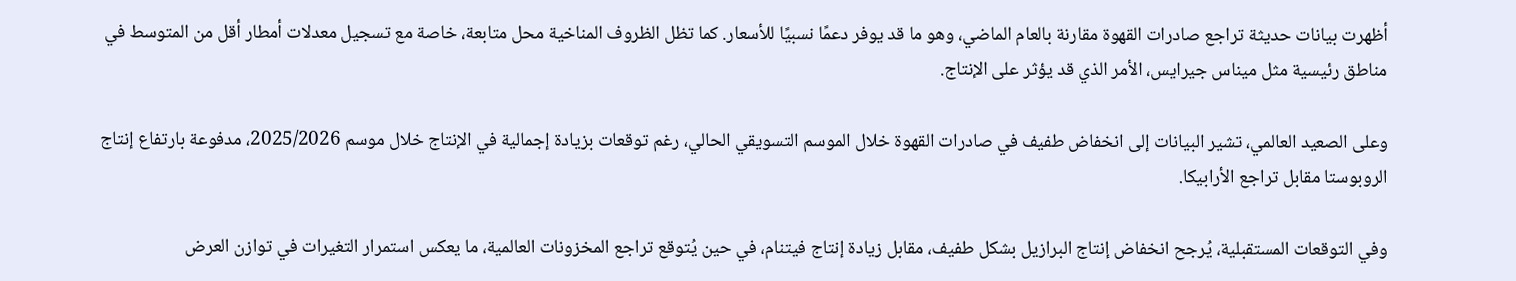أظهرت بيانات حديثة تراجع صادرات القهوة مقارنة بالعام الماضي، وهو ما قد يوفر دعمًا نسبيًا للأسعار. كما تظل الظروف المناخية محل متابعة، خاصة مع تسجيل معدلات أمطار أقل من المتوسط في مناطق رئيسية مثل ميناس جيرايس، الأمر الذي قد يؤثر على الإنتاج.

وعلى الصعيد العالمي، تشير البيانات إلى انخفاض طفيف في صادرات القهوة خلال الموسم التسويقي الحالي، رغم توقعات بزيادة إجمالية في الإنتاج خلال موسم 2025/2026، مدفوعة بارتفاع إنتاج الروبوستا مقابل تراجع الأرابيكا.

وفي التوقعات المستقبلية، يُرجح انخفاض إنتاج البرازيل بشكل طفيف، مقابل زيادة إنتاج فيتنام، في حين يُتوقع تراجع المخزونات العالمية، ما يعكس استمرار التغيرات في توازن العرض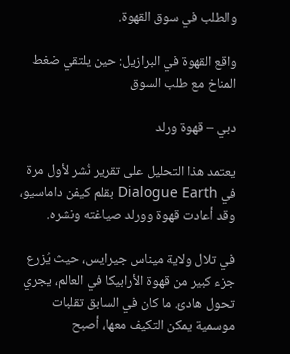والطلب في سوق القهوة.

واقع القهوة في البرازيل: حين يلتقي ضغط المناخ مع طلب السوق

دبي – قهوة ورلد

يعتمد هذا التحليل على تقرير نُشر لأول مرة في Dialogue Earth بقلم كيفن داماسيو، وقد أعادت قهوة وورلد صياغته ونشره.

في تلال ولاية ميناس جيرايس، حيث يُزرع جزء كبير من قهوة الأرابيكا في العالم، يجري تحول هادئ. ما كان في السابق تقلبات موسمية يمكن التكيف معها، أصبح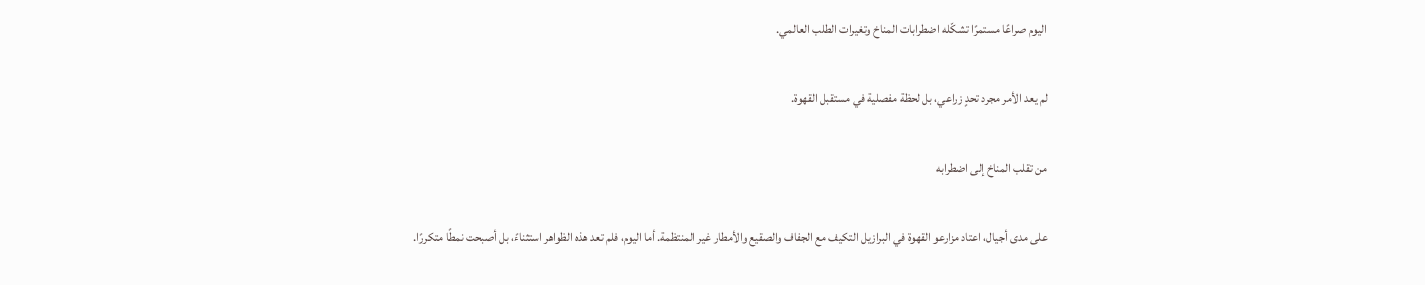اليوم صراعًا مستمرًا تشكّله اضطرابات المناخ وتغيرات الطلب العالمي.

لم يعد الأمر مجرد تحدٍ زراعي، بل لحظة مفصلية في مستقبل القهوة.

من تقلب المناخ إلى اضطرابه

على مدى أجيال، اعتاد مزارعو القهوة في البرازيل التكيف مع الجفاف والصقيع والأمطار غير المنتظمة. أما اليوم، فلم تعد هذه الظواهر استثناءً، بل أصبحت نمطًا متكررًا.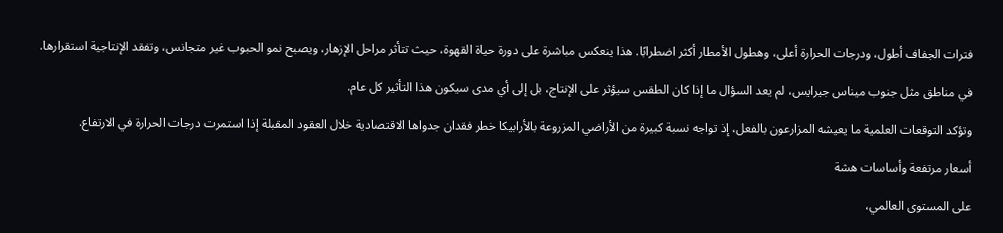فترات الجفاف أطول، ودرجات الحرارة أعلى، وهطول الأمطار أكثر اضطرابًا. هذا ينعكس مباشرة على دورة حياة القهوة، حيث تتأثر مراحل الإزهار، ويصبح نمو الحبوب غير متجانس، وتفقد الإنتاجية استقرارها.

في مناطق مثل جنوب ميناس جيرايس، لم يعد السؤال ما إذا كان الطقس سيؤثر على الإنتاج، بل إلى أي مدى سيكون هذا التأثير كل عام.

وتؤكد التوقعات العلمية ما يعيشه المزارعون بالفعل، إذ تواجه نسبة كبيرة من الأراضي المزروعة بالأرابيكا خطر فقدان جدواها الاقتصادية خلال العقود المقبلة إذا استمرت درجات الحرارة في الارتفاع.

أسعار مرتفعة وأساسات هشة

على المستوى العالمي،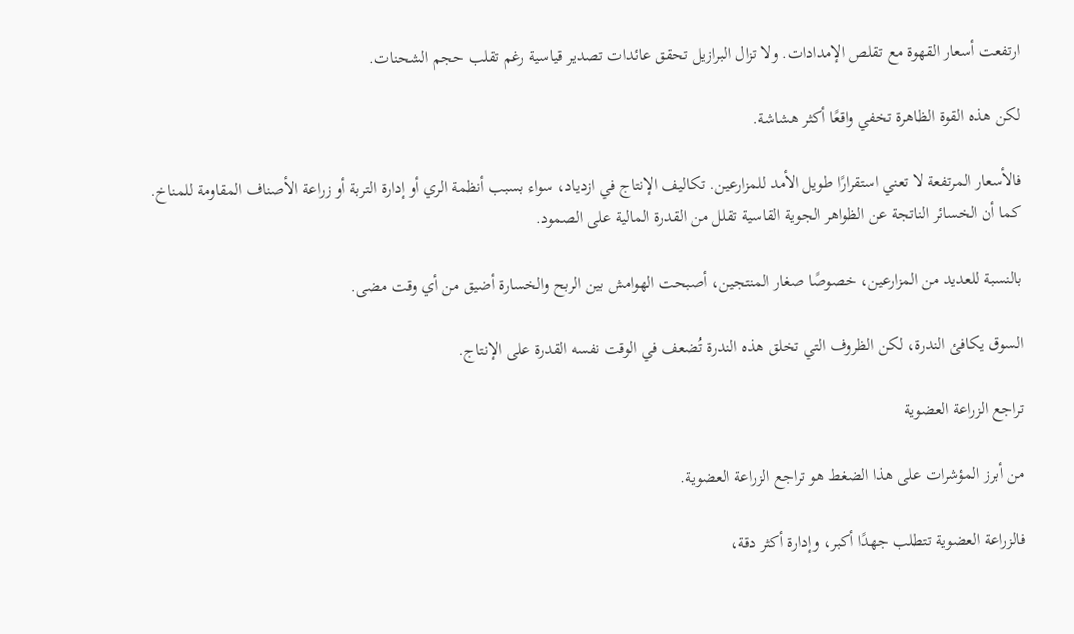ارتفعت أسعار القهوة مع تقلص الإمدادات. ولا تزال البرازيل تحقق عائدات تصدير قياسية رغم تقلب حجم الشحنات.

لكن هذه القوة الظاهرة تخفي واقعًا أكثر هشاشة.

فالأسعار المرتفعة لا تعني استقرارًا طويل الأمد للمزارعين. تكاليف الإنتاج في ازدياد، سواء بسبب أنظمة الري أو إدارة التربة أو زراعة الأصناف المقاومة للمناخ. كما أن الخسائر الناتجة عن الظواهر الجوية القاسية تقلل من القدرة المالية على الصمود.

بالنسبة للعديد من المزارعين، خصوصًا صغار المنتجين، أصبحت الهوامش بين الربح والخسارة أضيق من أي وقت مضى.

السوق يكافئ الندرة، لكن الظروف التي تخلق هذه الندرة تُضعف في الوقت نفسه القدرة على الإنتاج.

تراجع الزراعة العضوية

من أبرز المؤشرات على هذا الضغط هو تراجع الزراعة العضوية.

فالزراعة العضوية تتطلب جهدًا أكبر، وإدارة أكثر دقة،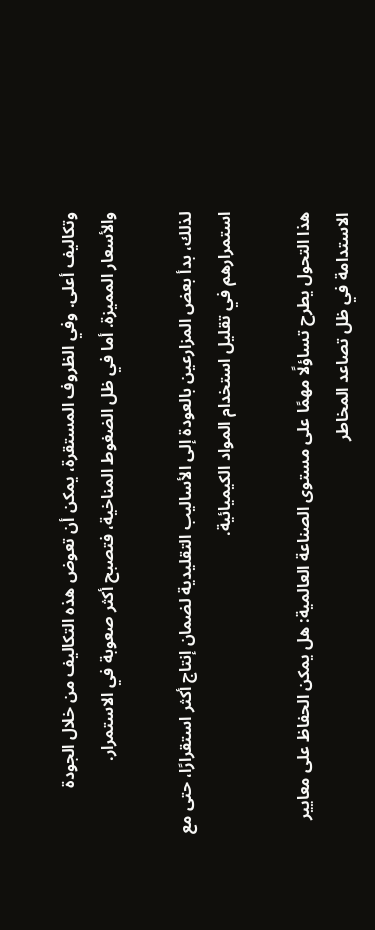وتكاليف أعلى. وفي الظروف المستقرة، يمكن أن تعوض هذه التكاليف من خلال الجودة والأسعار المميزة. أما في ظل الضغوط المناخية، فتصبح أكثر صعوبة في الاستمرار.

لذلك، بدأ بعض المزارعين بالعودة إلى الأساليب التقليدية لضمان إنتاج أكثر استقرارًا، حتى مع استمرارهم في تقليل استخدام المواد الكيميائية.

هذا التحول يطرح تساؤلًا مهمًا على مستوى الصناعة العالمية: هل يمكن الحفاظ على معايير الاستدامة في ظل تصاعد المخاطر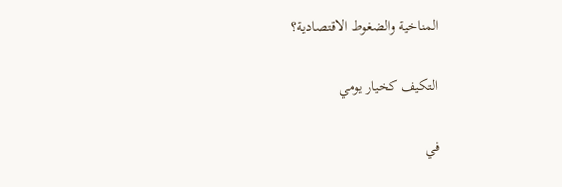المناخية والضغوط الاقتصادية؟

التكيف كخيار يومي

في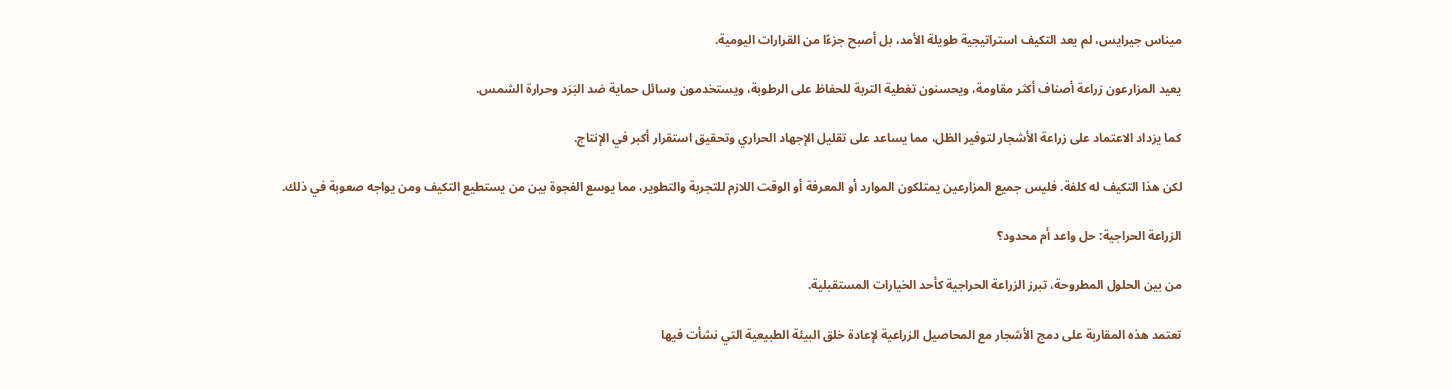ميناس جيرايس، لم يعد التكيف استراتيجية طويلة الأمد، بل أصبح جزءًا من القرارات اليومية.

يعيد المزارعون زراعة أصناف أكثر مقاومة، ويحسنون تغطية التربة للحفاظ على الرطوبة، ويستخدمون وسائل حماية ضد البَرَد وحرارة الشمس.

كما يزداد الاعتماد على زراعة الأشجار لتوفير الظل، مما يساعد على تقليل الإجهاد الحراري وتحقيق استقرار أكبر في الإنتاج.

لكن هذا التكيف له كلفة. فليس جميع المزارعين يمتلكون الموارد أو المعرفة أو الوقت اللازم للتجربة والتطوير، مما يوسع الفجوة بين من يستطيع التكيف ومن يواجه صعوبة في ذلك.

الزراعة الحراجية: حل واعد أم محدود؟

من بين الحلول المطروحة، تبرز الزراعة الحراجية كأحد الخيارات المستقبلية.

تعتمد هذه المقاربة على دمج الأشجار مع المحاصيل الزراعية لإعادة خلق البيئة الطبيعية التي نشأت فيها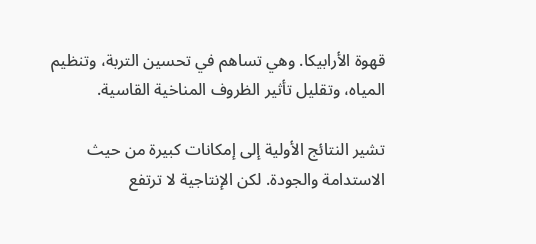قهوة الأرابيكا. وهي تساهم في تحسين التربة، وتنظيم المياه، وتقليل تأثير الظروف المناخية القاسية.

تشير النتائج الأولية إلى إمكانات كبيرة من حيث الاستدامة والجودة. لكن الإنتاجية لا ترتفع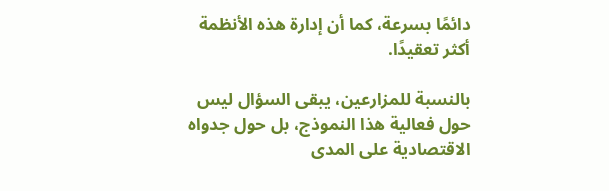دائمًا بسرعة، كما أن إدارة هذه الأنظمة أكثر تعقيدًا.

بالنسبة للمزارعين، يبقى السؤال ليس حول فعالية هذا النموذج، بل حول جدواه الاقتصادية على المدى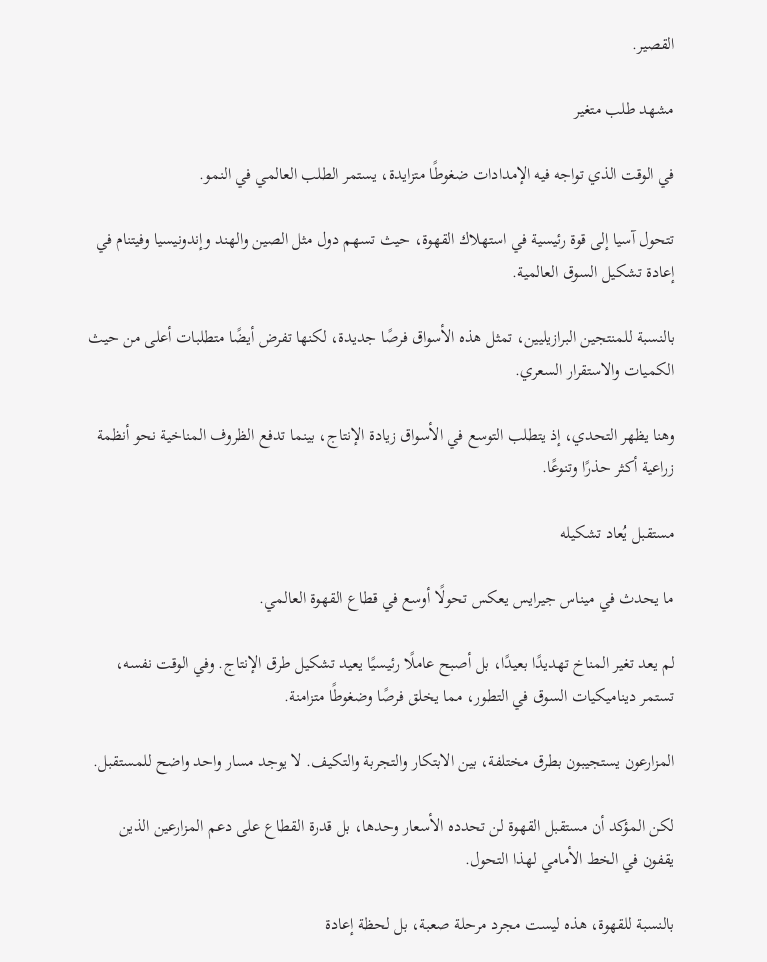القصير.

مشهد طلب متغير

في الوقت الذي تواجه فيه الإمدادات ضغوطًا متزايدة، يستمر الطلب العالمي في النمو.

تتحول آسيا إلى قوة رئيسية في استهلاك القهوة، حيث تسهم دول مثل الصين والهند وإندونيسيا وفيتنام في إعادة تشكيل السوق العالمية.

بالنسبة للمنتجين البرازيليين، تمثل هذه الأسواق فرصًا جديدة، لكنها تفرض أيضًا متطلبات أعلى من حيث الكميات والاستقرار السعري.

وهنا يظهر التحدي، إذ يتطلب التوسع في الأسواق زيادة الإنتاج، بينما تدفع الظروف المناخية نحو أنظمة زراعية أكثر حذرًا وتنوعًا.

مستقبل يُعاد تشكيله

ما يحدث في ميناس جيرايس يعكس تحولًا أوسع في قطاع القهوة العالمي.

لم يعد تغير المناخ تهديدًا بعيدًا، بل أصبح عاملًا رئيسيًا يعيد تشكيل طرق الإنتاج. وفي الوقت نفسه، تستمر ديناميكيات السوق في التطور، مما يخلق فرصًا وضغوطًا متزامنة.

المزارعون يستجيبون بطرق مختلفة، بين الابتكار والتجربة والتكيف. لا يوجد مسار واحد واضح للمستقبل.

لكن المؤكد أن مستقبل القهوة لن تحدده الأسعار وحدها، بل قدرة القطاع على دعم المزارعين الذين يقفون في الخط الأمامي لهذا التحول.

بالنسبة للقهوة، هذه ليست مجرد مرحلة صعبة، بل لحظة إعادة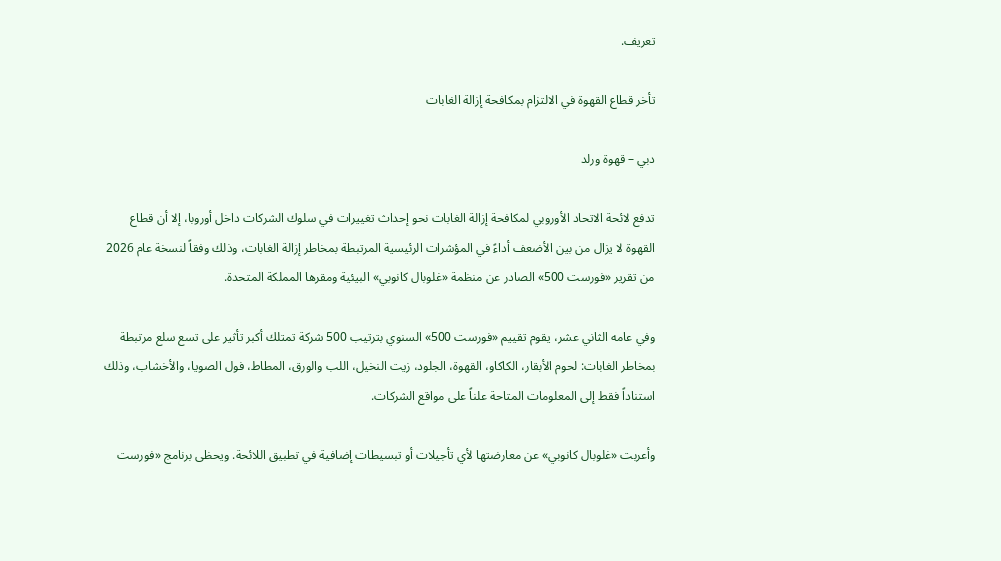تعريف.

تأخر قطاع القهوة في الالتزام بمكافحة إزالة الغابات

دبي – قهوة ورلد

تدفع لائحة الاتحاد الأوروبي لمكافحة إزالة الغابات نحو إحداث تغييرات في سلوك الشركات داخل أوروبا، إلا أن قطاع القهوة لا يزال من بين الأضعف أداءً في المؤشرات الرئيسية المرتبطة بمخاطر إزالة الغابات، وذلك وفقاً لنسخة عام 2026 من تقرير «فورست 500» الصادر عن منظمة «غلوبال كانوبي» البيئية ومقرها المملكة المتحدة.

وفي عامه الثاني عشر، يقوم تقييم «فورست 500» السنوي بترتيب 500 شركة تمتلك أكبر تأثير على تسع سلع مرتبطة بمخاطر الغابات: لحوم الأبقار، الكاكاو، القهوة، الجلود، زيت النخيل، اللب والورق، المطاط، فول الصويا، والأخشاب، وذلك استناداً فقط إلى المعلومات المتاحة علناً على مواقع الشركات.

وأعربت «غلوبال كانوبي» عن معارضتها لأي تأجيلات أو تبسيطات إضافية في تطبيق اللائحة. ويحظى برنامج «فورست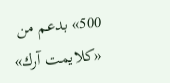500» بدعم من «كلايمت آرك»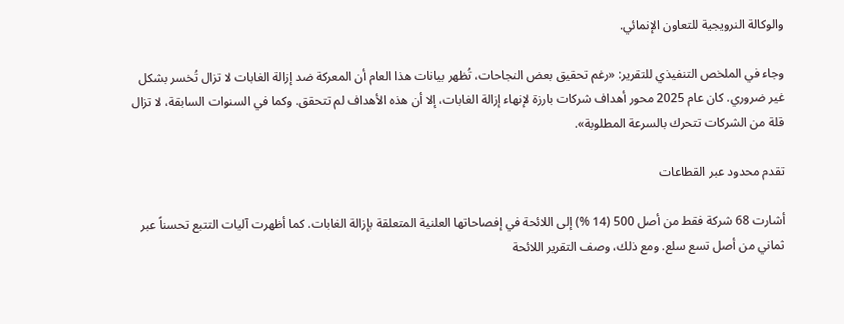والوكالة النرويجية للتعاون الإنمائي.

وجاء في الملخص التنفيذي للتقرير: «رغم تحقيق بعض النجاحات، تُظهر بيانات هذا العام أن المعركة ضد إزالة الغابات لا تزال تُخسر بشكل غير ضروري. كان عام 2025 محور أهداف شركات بارزة لإنهاء إزالة الغابات، إلا أن هذه الأهداف لم تتحقق. وكما في السنوات السابقة، لا تزال قلة من الشركات تتحرك بالسرعة المطلوبة».

تقدم محدود عبر القطاعات

أشارت 68 شركة فقط من أصل 500 (14 %) إلى اللائحة في إفصاحاتها العلنية المتعلقة بإزالة الغابات. كما أظهرت آليات التتبع تحسناً عبر ثماني من أصل تسع سلع. ومع ذلك، وصف التقرير اللائحة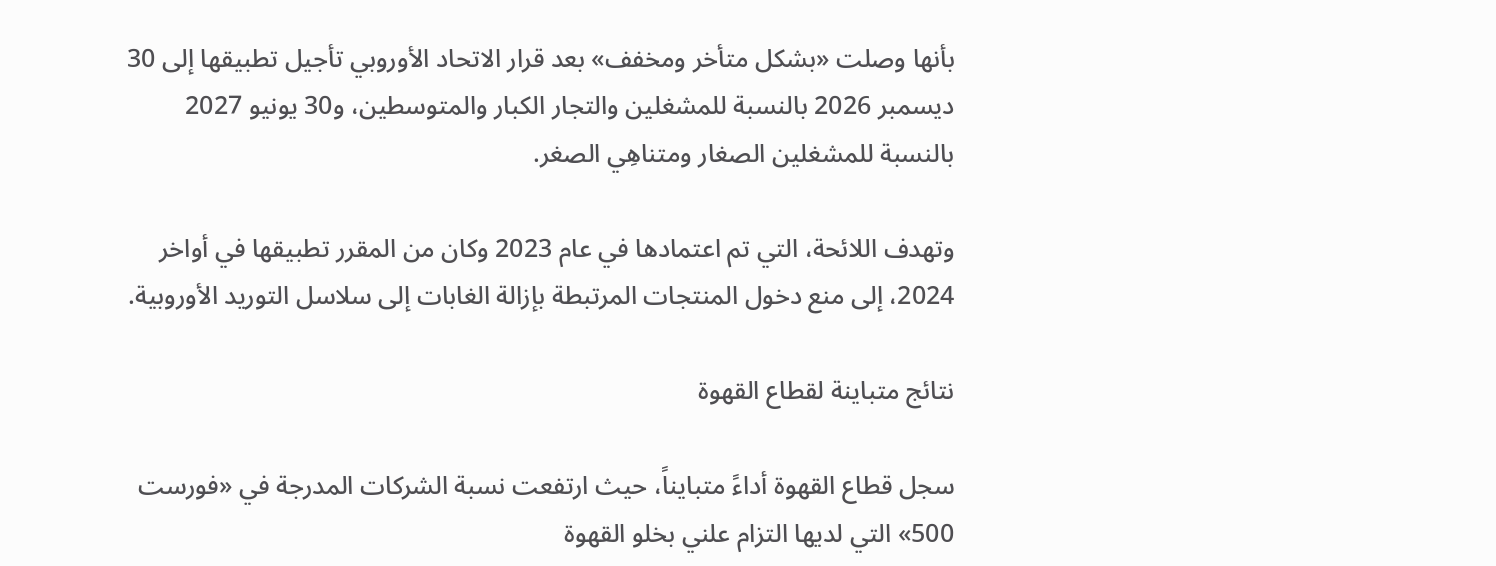بأنها وصلت «بشكل متأخر ومخفف» بعد قرار الاتحاد الأوروبي تأجيل تطبيقها إلى 30 ديسمبر 2026 بالنسبة للمشغلين والتجار الكبار والمتوسطين، و30 يونيو 2027 بالنسبة للمشغلين الصغار ومتناهِي الصغر.

وتهدف اللائحة، التي تم اعتمادها في عام 2023 وكان من المقرر تطبيقها في أواخر 2024، إلى منع دخول المنتجات المرتبطة بإزالة الغابات إلى سلاسل التوريد الأوروبية.

نتائج متباينة لقطاع القهوة

سجل قطاع القهوة أداءً متبايناً، حيث ارتفعت نسبة الشركات المدرجة في «فورست 500» التي لديها التزام علني بخلو القهوة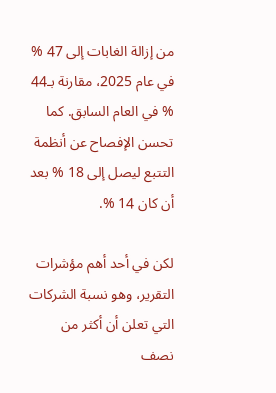من إزالة الغابات إلى 47 % في عام 2025، مقارنة بـ44 % في العام السابق. كما تحسن الإفصاح عن أنظمة التتبع ليصل إلى 18 % بعد أن كان 14 %.

لكن في أحد أهم مؤشرات التقرير، وهو نسبة الشركات التي تعلن أن أكثر من نصف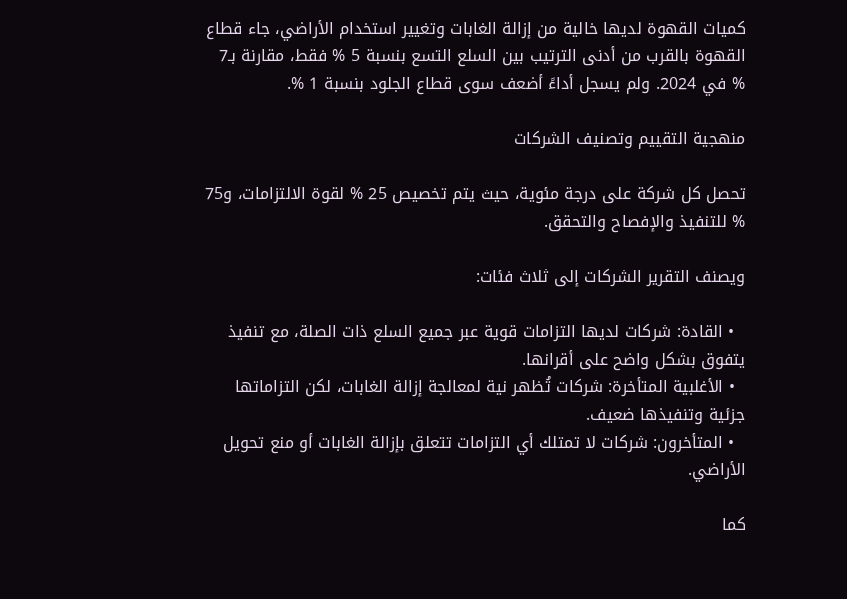كميات القهوة لديها خالية من إزالة الغابات وتغيير استخدام الأراضي، جاء قطاع القهوة بالقرب من أدنى الترتيب بين السلع التسع بنسبة 5 % فقط، مقارنة بـ7 % في 2024. ولم يسجل أداءً أضعف سوى قطاع الجلود بنسبة 1 %.

منهجية التقييم وتصنيف الشركات

تحصل كل شركة على درجة مئوية، حيث يتم تخصيص 25 % لقوة الالتزامات، و75 % للتنفيذ والإفصاح والتحقق.

ويصنف التقرير الشركات إلى ثلاث فئات:

  • القادة: شركات لديها التزامات قوية عبر جميع السلع ذات الصلة، مع تنفيذ يتفوق بشكل واضح على أقرانها.
  • الأغلبية المتأخرة: شركات تُظهر نية لمعالجة إزالة الغابات، لكن التزاماتها جزئية وتنفيذها ضعيف.
  • المتأخرون: شركات لا تمتلك أي التزامات تتعلق بإزالة الغابات أو منع تحويل الأراضي.

كما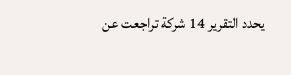يحدد التقرير 14 شركة تراجعت عن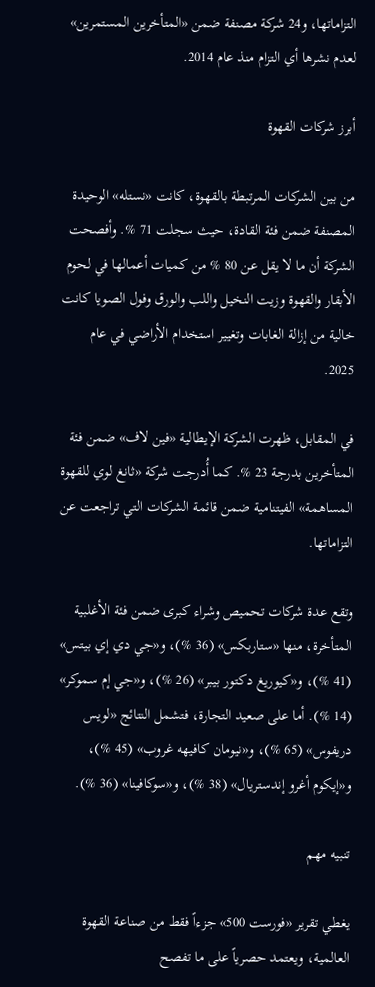التزاماتها، و24 شركة مصنفة ضمن «المتأخرين المستمرين» لعدم نشرها أي التزام منذ عام 2014.

أبرز شركات القهوة

من بين الشركات المرتبطة بالقهوة، كانت «نستله» الوحيدة المصنفة ضمن فئة القادة، حيث سجلت 71 %. وأفصحت الشركة أن ما لا يقل عن 80 % من كميات أعمالها في لحوم الأبقار والقهوة وزيت النخيل واللب والورق وفول الصويا كانت خالية من إزالة الغابات وتغيير استخدام الأراضي في عام 2025.

في المقابل، ظهرت الشركة الإيطالية «فين لاف» ضمن فئة المتأخرين بدرجة 23 %. كما أُدرجت شركة «ثانغ لوي للقهوة المساهمة» الفيتنامية ضمن قائمة الشركات التي تراجعت عن التزاماتها.

وتقع عدة شركات تحميص وشراء كبرى ضمن فئة الأغلبية المتأخرة، منها «ستاربكس» (36 %)، و«جي دي إي بيتس» (41 %)، و«كيوريغ دكتور بيبر» (26 %)، و«جي إم سموكر» (14 %). أما على صعيد التجارة، فتشمل النتائج «لويس دريفوس» (65 %)، و«نيومان كافيهه غروب» (45 %)، و«إيكوم أغرو إندستريال» (38 %)، و«سوكافينا» (36 %).

تنبيه مهم

يغطي تقرير «فورست 500» جزءاً فقط من صناعة القهوة العالمية، ويعتمد حصرياً على ما تفصح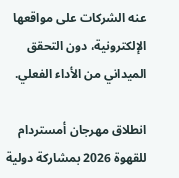عنه الشركات على مواقعها الإلكترونية، دون التحقق الميداني من الأداء الفعلي.

انطلاق مهرجان أمستردام للقهوة 2026 بمشاركة دولية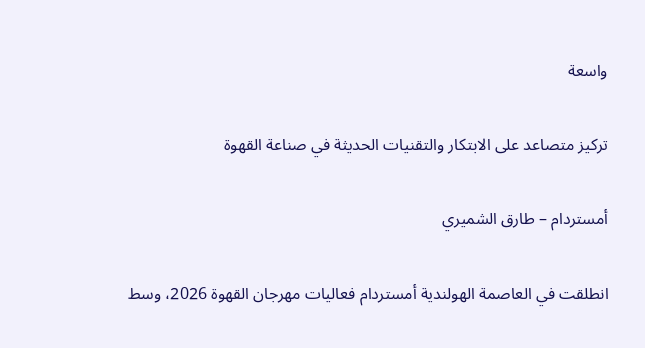واسعة

تركيز متصاعد على الابتكار والتقنيات الحديثة في صناعة القهوة

أمستردام – طارق الشميري

انطلقت في العاصمة الهولندية أمستردام فعاليات مهرجان القهوة 2026، وسط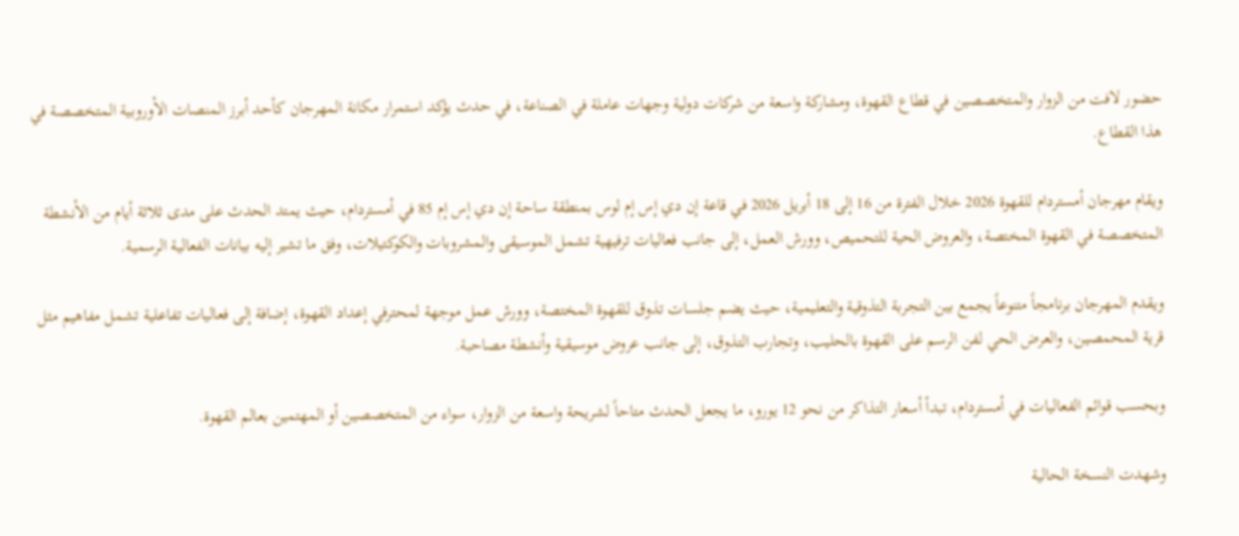حضور لافت من الزوار والمتخصصين في قطاع القهوة، ومشاركة واسعة من شركات دولية وجهات عاملة في الصناعة، في حدث يؤكد استمرار مكانة المهرجان كأحد أبرز المنصات الأوروبية المتخصصة في هذا القطاع.

ويقام مهرجان أمستردام للقهوة 2026 خلال الفترة من 16 إلى 18 أبريل 2026 في قاعة إن دي إس إم لوس بمنطقة ساحة إن دي إس إم 85 في أمستردام، حيث يمتد الحدث على مدى ثلاثة أيام من الأنشطة المتخصصة في القهوة المختصة، والعروض الحية للتحميص، وورش العمل، إلى جانب فعاليات ترفيهية تشمل الموسيقى والمشروبات والكوكتيلات، وفق ما تشير إليه بيانات الفعالية الرسمية.

ويقدم المهرجان برنامجاً متنوعاً يجمع بين التجربة التذوقية والتعليمية، حيث يضم جلسات تذوق للقهوة المختصة، وورش عمل موجهة لمحترفي إعداد القهوة، إضافة إلى فعاليات تفاعلية تشمل مفاهيم مثل قرية المحمصين، والعرض الحي لفن الرسم على القهوة بالحليب، وتجارب التذوق، إلى جانب عروض موسيقية وأنشطة مصاحبة.

وبحسب قوائم الفعاليات في أمستردام، تبدأ أسعار التذاكر من نحو 12 يورو، ما يجعل الحدث متاحاً لشريحة واسعة من الزوار، سواء من المتخصصين أو المهتمين بعالم القهوة.

وشهدت النسخة الحالية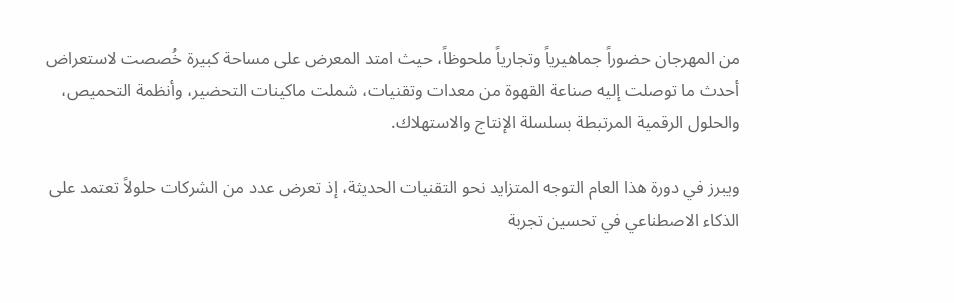من المهرجان حضوراً جماهيرياً وتجارياً ملحوظاً، حيث امتد المعرض على مساحة كبيرة خُصصت لاستعراض أحدث ما توصلت إليه صناعة القهوة من معدات وتقنيات، شملت ماكينات التحضير، وأنظمة التحميص، والحلول الرقمية المرتبطة بسلسلة الإنتاج والاستهلاك.

ويبرز في دورة هذا العام التوجه المتزايد نحو التقنيات الحديثة، إذ تعرض عدد من الشركات حلولاً تعتمد على الذكاء الاصطناعي في تحسين تجربة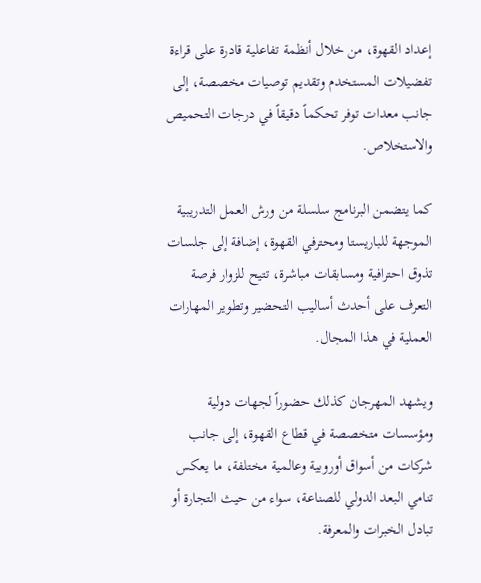إعداد القهوة، من خلال أنظمة تفاعلية قادرة على قراءة تفضيلات المستخدم وتقديم توصيات مخصصة، إلى جانب معدات توفر تحكماً دقيقاً في درجات التحميص والاستخلاص.

كما يتضمن البرنامج سلسلة من ورش العمل التدريبية الموجهة للباريستا ومحترفي القهوة، إضافة إلى جلسات تذوق احترافية ومسابقات مباشرة، تتيح للزوار فرصة التعرف على أحدث أساليب التحضير وتطوير المهارات العملية في هذا المجال.

ويشهد المهرجان كذلك حضوراً لجهات دولية ومؤسسات متخصصة في قطاع القهوة، إلى جانب شركات من أسواق أوروبية وعالمية مختلفة، ما يعكس تنامي البعد الدولي للصناعة، سواء من حيث التجارة أو تبادل الخبرات والمعرفة.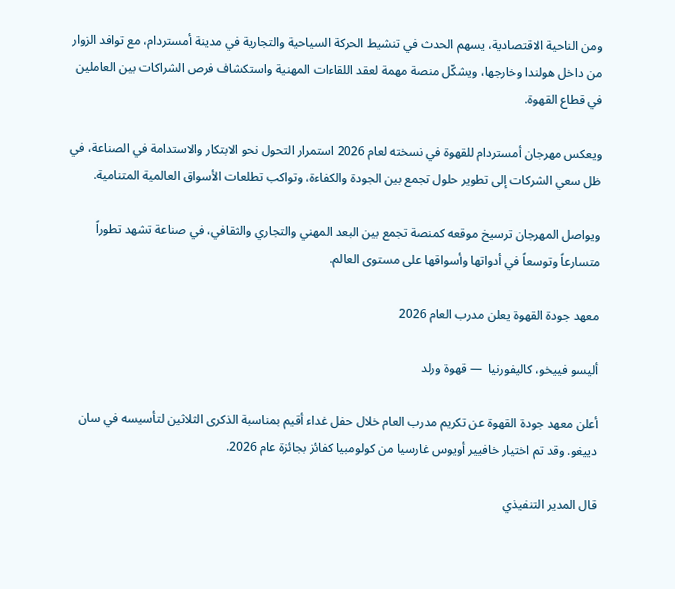ومن الناحية الاقتصادية، يسهم الحدث في تنشيط الحركة السياحية والتجارية في مدينة أمستردام، مع توافد الزوار من داخل هولندا وخارجها، ويشكّل منصة مهمة لعقد اللقاءات المهنية واستكشاف فرص الشراكات بين العاملين في قطاع القهوة.

ويعكس مهرجان أمستردام للقهوة في نسخته لعام 2026 استمرار التحول نحو الابتكار والاستدامة في الصناعة، في ظل سعي الشركات إلى تطوير حلول تجمع بين الجودة والكفاءة، وتواكب تطلعات الأسواق العالمية المتنامية.

ويواصل المهرجان ترسيخ موقعه كمنصة تجمع بين البعد المهني والتجاري والثقافي، في صناعة تشهد تطوراً متسارعاً وتوسعاً في أدواتها وأسواقها على مستوى العالم.

معهد جودة القهوة يعلن مدرب العام 2026

أليسو فييخو، كاليفورنيا  — قهوة ورلد

أعلن معهد جودة القهوة عن تكريم مدرب العام خلال حفل غداء أقيم بمناسبة الذكرى الثلاثين لتأسيسه في سان دييغو. وقد تم اختيار خافيير أويوس غارسيا من كولومبيا كفائز بجائزة عام 2026.

قال المدير التنفيذي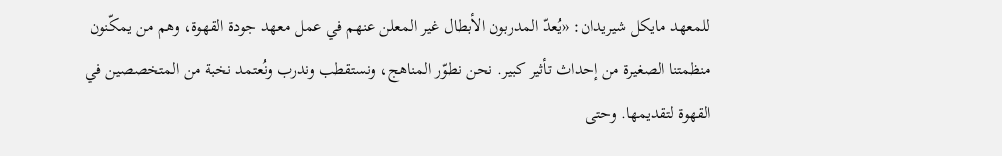للمعهد مايكل شيريدان: «يُعدّ المدربون الأبطال غير المعلن عنهم في عمل معهد جودة القهوة، وهم من يمكّنون منظمتنا الصغيرة من إحداث تأثير كبير. نحن نطوّر المناهج، ونستقطب وندرب ونُعتمد نخبة من المتخصصين في القهوة لتقديمها. وحتى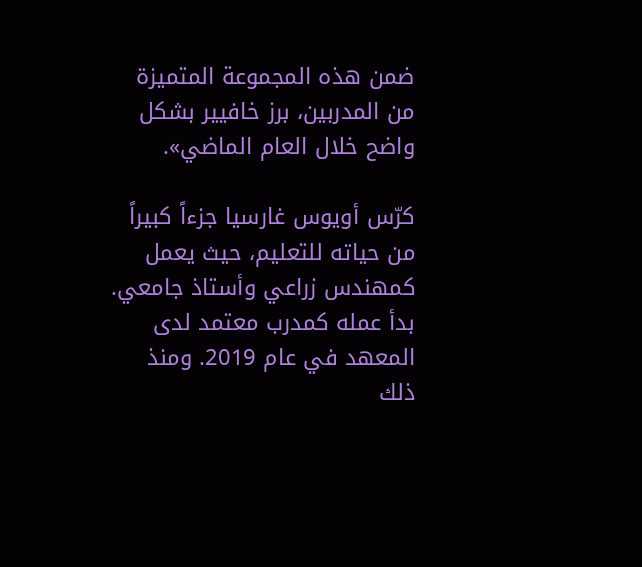ضمن هذه المجموعة المتميزة من المدربين، برز خافيير بشكل واضح خلال العام الماضي».

كرّس أويوس غارسيا جزءاً كبيراً من حياته للتعليم، حيث يعمل كمهندس زراعي وأستاذ جامعي. بدأ عمله كمدرب معتمد لدى المعهد في عام 2019. ومنذ ذلك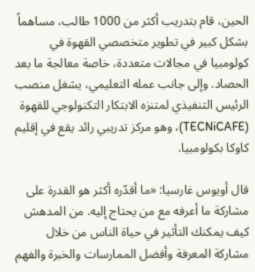الحين، قام بتدريب أكثر من 1000 طالب، مساهماً بشكل كبير في تطوير متخصصي القهوة في كولومبيا في مجالات متعددة، خاصة معالجة ما بعد الحصاد. وإلى جانب عمله التعليمي، يشغل منصب الرئيس التنفيذي لمتنزه الابتكار التكنولوجي للقهوة (TECNiCAFE)، وهو مركز تدريبي رائد يقع في إقليم كاوكا بكولومبيا.

قال أويوس غارسيا: «ما أقدّره أكثر هو القدرة على مشاركة ما أعرفه مع من يحتاج إليه. من المدهش كيف يمكنك التأثير في حياة الناس من خلال مشاركة المعرفة وأفضل الممارسات والخبرة والفهم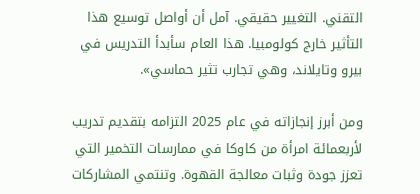التقني. التغيير حقيقي. آمل أن أواصل توسيع هذا التأثير خارج كولومبيا. هذا العام سأبدأ التدريس في بيرو وتايلاند، وهي تجارب تثير حماسي».

ومن أبرز إنجازاته في عام 2025 التزامه بتقديم تدريب لأربعمائة امرأة من كاوكا في ممارسات التخمير التي تعزز جودة وثبات معالجة القهوة. وتنتمي المشاركات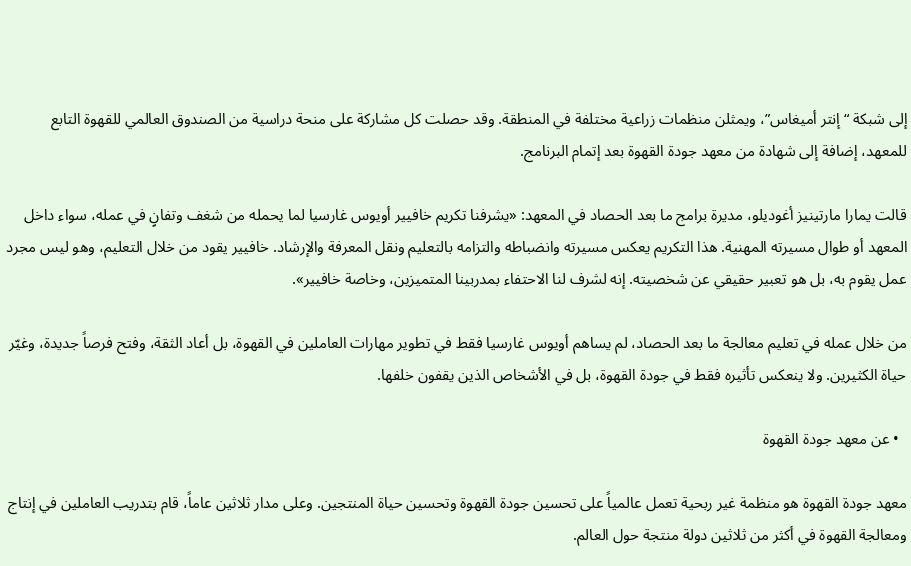إلى شبكة “إنتر أميغاس”، ويمثلن منظمات زراعية مختلفة في المنطقة. وقد حصلت كل مشاركة على منحة دراسية من الصندوق العالمي للقهوة التابع للمعهد، إضافة إلى شهادة من معهد جودة القهوة بعد إتمام البرنامج.

قالت يمارا مارتينيز أغوديلو، مديرة برامج ما بعد الحصاد في المعهد: «يشرفنا تكريم خافيير أويوس غارسيا لما يحمله من شغف وتفانٍ في عمله، سواء داخل المعهد أو طوال مسيرته المهنية. هذا التكريم يعكس مسيرته وانضباطه والتزامه بالتعليم ونقل المعرفة والإرشاد. خافيير يقود من خلال التعليم، وهو ليس مجرد عمل يقوم به، بل هو تعبير حقيقي عن شخصيته. إنه لشرف لنا الاحتفاء بمدربينا المتميزين، وخاصة خافيير».

من خلال عمله في تعليم معالجة ما بعد الحصاد، لم يساهم أويوس غارسيا فقط في تطوير مهارات العاملين في القهوة، بل أعاد الثقة، وفتح فرصاً جديدة، وغيّر حياة الكثيرين. ولا ينعكس تأثيره فقط في جودة القهوة، بل في الأشخاص الذين يقفون خلفها.

  • عن معهد جودة القهوة

معهد جودة القهوة هو منظمة غير ربحية تعمل عالمياً على تحسين جودة القهوة وتحسين حياة المنتجين. وعلى مدار ثلاثين عاماً، قام بتدريب العاملين في إنتاج ومعالجة القهوة في أكثر من ثلاثين دولة منتجة حول العالم.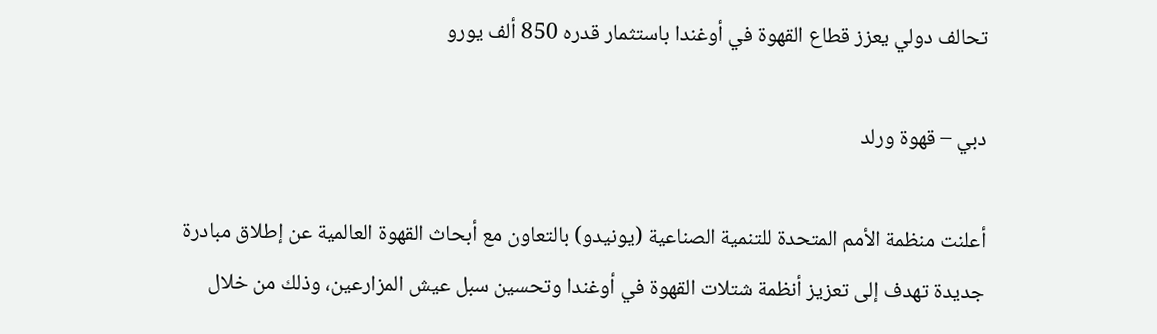تحالف دولي يعزز قطاع القهوة في أوغندا باستثمار قدره 850 ألف يورو

دبي – قهوة ورلد

أعلنت منظمة الأمم المتحدة للتنمية الصناعية (يونيدو) بالتعاون مع أبحاث القهوة العالمية عن إطلاق مبادرة جديدة تهدف إلى تعزيز أنظمة شتلات القهوة في أوغندا وتحسين سبل عيش المزارعين، وذلك من خلال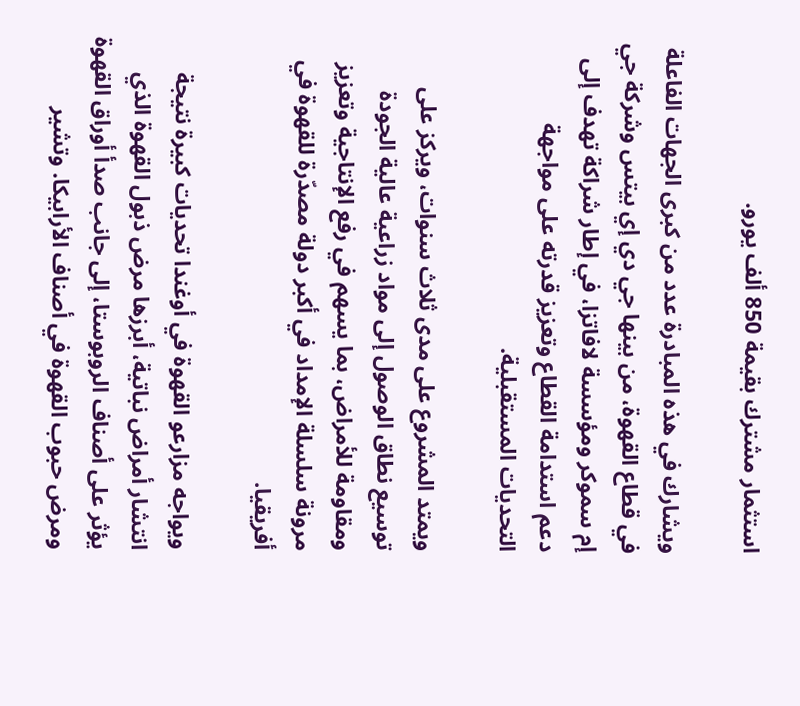استثمار مشترك بقيمة 850 ألف يورو.

ويشارك في هذه المبادرة عدد من كبرى الجهات الفاعلة في قطاع القهوة، من بينها جي دي إي بيتس وشركة جي إم سموكر ومؤسسة لافاتزا، في إطار شراكة تهدف إلى دعم استدامة القطاع وتعزيز قدرته على مواجهة التحديات المستقبلية.

ويمتد المشروع على مدى ثلاث سنوات، ويركز على توسيع نطاق الوصول إلى مواد زراعية عالية الجودة ومقاومة للأمراض، بما يسهم في رفع الإنتاجية وتعزيز مرونة سلسلة الإمداد في أكبر دولة مصدّرة للقهوة في أفريقيا.

ويواجه مزارعو القهوة في أوغندا تحديات كبيرة نتيجة انتشار أمراض نباتية، أبرزها مرض ذبول القهوة الذي يؤثر على أصناف الروبوستا، إلى جانب صدأ أوراق القهوة ومرض حبوب القهوة في أصناف الأرابيكا. وتشير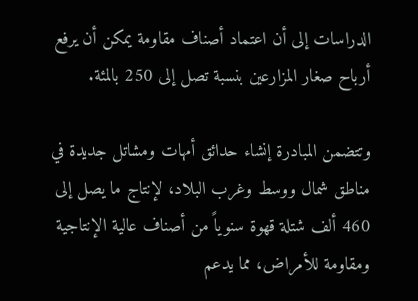الدراسات إلى أن اعتماد أصناف مقاومة يمكن أن يرفع أرباح صغار المزارعين بنسبة تصل إلى 250 بالمئة.

وتتضمن المبادرة إنشاء حدائق أمهات ومشاتل جديدة في مناطق شمال ووسط وغرب البلاد، لإنتاج ما يصل إلى 460 ألف شتلة قهوة سنوياً من أصناف عالية الإنتاجية ومقاومة للأمراض، مما يدعم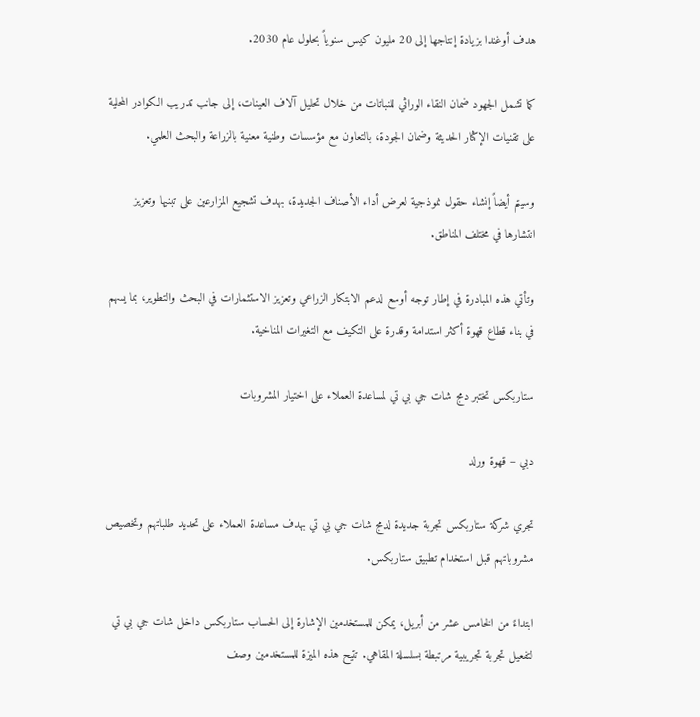هدف أوغندا بزيادة إنتاجها إلى 20 مليون كيس سنوياً بحلول عام 2030.

كما تشمل الجهود ضمان النقاء الوراثي للنباتات من خلال تحليل آلاف العينات، إلى جانب تدريب الكوادر المحلية على تقنيات الإكثار الحديثة وضمان الجودة، بالتعاون مع مؤسسات وطنية معنية بالزراعة والبحث العلمي.

وسيتم أيضاً إنشاء حقول نموذجية لعرض أداء الأصناف الجديدة، بهدف تشجيع المزارعين على تبنيها وتعزيز انتشارها في مختلف المناطق.

وتأتي هذه المبادرة في إطار توجه أوسع لدعم الابتكار الزراعي وتعزيز الاستثمارات في البحث والتطوير، بما يسهم في بناء قطاع قهوة أكثر استدامة وقدرة على التكيف مع التغيرات المناخية.

ستاربكس تختبر دمج شات جي بي تي لمساعدة العملاء على اختيار المشروبات

دبي – قهوة ورلد

تجري شركة ستاربكس تجربة جديدة لدمج شات جي بي تي بهدف مساعدة العملاء على تحديد طلباتهم وتخصيص مشروباتهم قبل استخدام تطبيق ستاربكس.

ابتداءً من الخامس عشر من أبريل، يمكن للمستخدمين الإشارة إلى الحساب ستاربكس داخل شات جي بي تي لتفعيل تجربة تجريبية مرتبطة بسلسلة المقاهي. تتيح هذه الميزة للمستخدمين وصف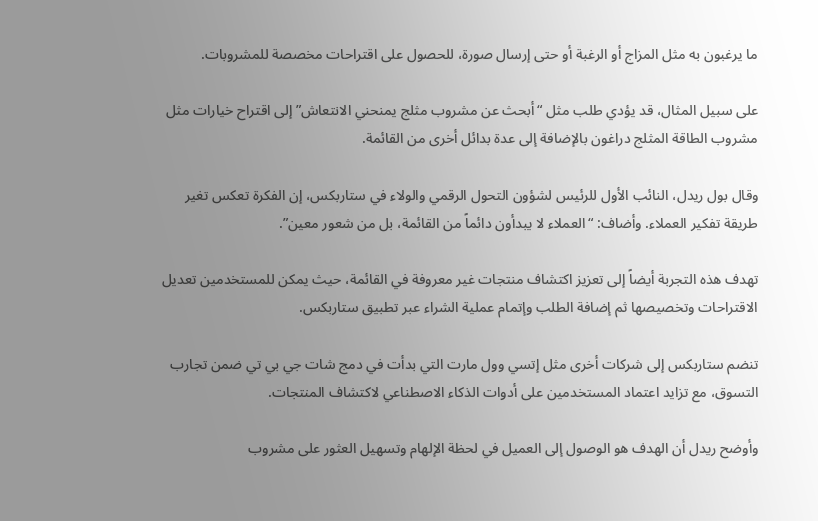ما يرغبون به مثل المزاج أو الرغبة أو حتى إرسال صورة، للحصول على اقتراحات مخصصة للمشروبات.

على سبيل المثال، قد يؤدي طلب مثل “أبحث عن مشروب مثلج يمنحني الانتعاش” إلى اقتراح خيارات مثل مشروب الطاقة المثلج دراغون بالإضافة إلى عدة بدائل أخرى من القائمة.

وقال بول ريدل، النائب الأول للرئيس لشؤون التحول الرقمي والولاء في ستاربكس، إن الفكرة تعكس تغير طريقة تفكير العملاء. وأضاف: “العملاء لا يبدأون دائماً من القائمة، بل من شعور معين”.

تهدف هذه التجربة أيضاً إلى تعزيز اكتشاف منتجات غير معروفة في القائمة، حيث يمكن للمستخدمين تعديل الاقتراحات وتخصيصها ثم إضافة الطلب وإتمام عملية الشراء عبر تطبيق ستاربكس.

تنضم ستاربكس إلى شركات أخرى مثل إتسي وول مارت التي بدأت في دمج شات جي بي تي ضمن تجارب التسوق، مع تزايد اعتماد المستخدمين على أدوات الذكاء الاصطناعي لاكتشاف المنتجات.

وأوضح ريدل أن الهدف هو الوصول إلى العميل في لحظة الإلهام وتسهيل العثور على مشروب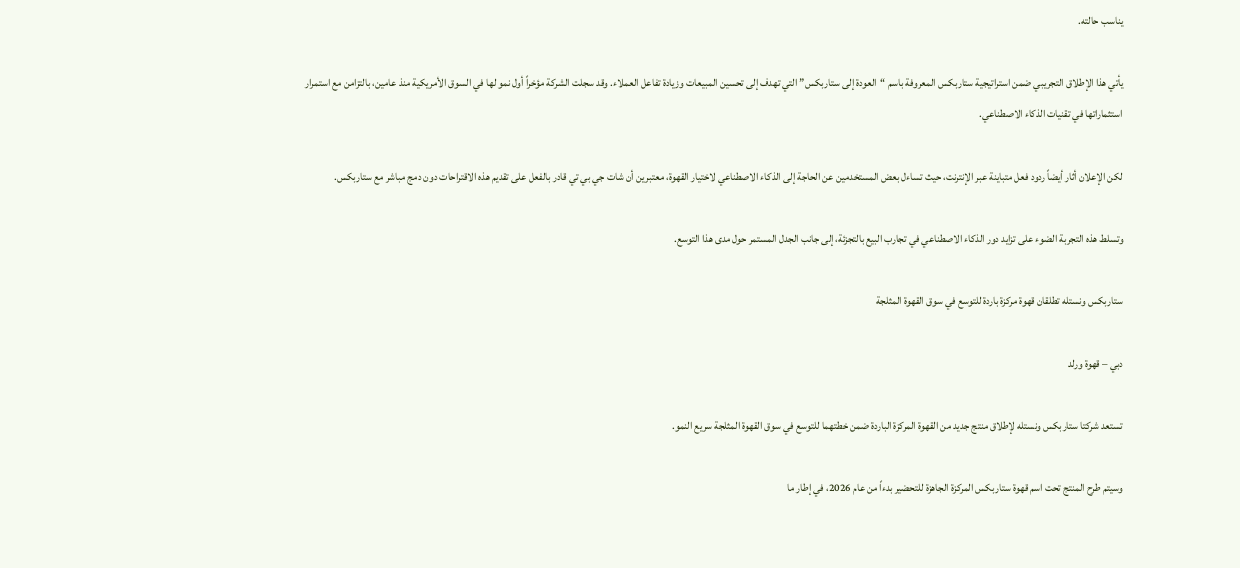يناسب حالته.

يأتي هذا الإطلاق التجريبي ضمن استراتيجية ستاربكس المعروفة باسم “العودة إلى ستاربكس” التي تهدف إلى تحسين المبيعات وزيادة تفاعل العملاء. وقد سجلت الشركة مؤخراً أول نمو لها في السوق الأمريكية منذ عامين، بالتزامن مع استمرار استثماراتها في تقنيات الذكاء الاصطناعي.

لكن الإعلان أثار أيضاً ردود فعل متباينة عبر الإنترنت، حيث تساءل بعض المستخدمين عن الحاجة إلى الذكاء الاصطناعي لاختيار القهوة، معتبرين أن شات جي بي تي قادر بالفعل على تقديم هذه الاقتراحات دون دمج مباشر مع ستاربكس.

وتسلط هذه التجربة الضوء على تزايد دور الذكاء الاصطناعي في تجارب البيع بالتجزئة، إلى جانب الجدل المستمر حول مدى هذا التوسع.

ستاربكس ونستله تطلقان قهوة مركزة باردة للتوسع في سوق القهوة المثلجة

دبي – قهوة ورلد

تستعد شركتا ستاربكس ونستله لإطلاق منتج جديد من القهوة المركزة الباردة ضمن خطتهما للتوسع في سوق القهوة المثلجة سريع النمو.

وسيتم طرح المنتج تحت اسم قهوة ستاربكس المركزة الجاهزة للتحضير بدءاً من عام 2026، في إطار ما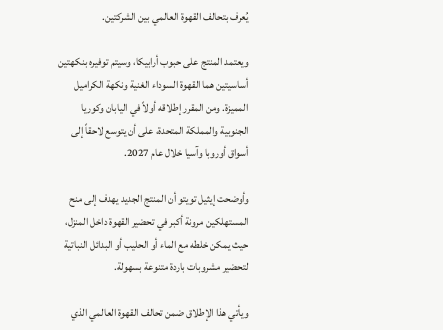يُعرف بتحالف القهوة العالمي بين الشركتين.

ويعتمد المنتج على حبوب أرابيكا، وسيتم توفيره بنكهتين أساسيتين هما القهوة السوداء الغنية ونكهة الكراميل المميزة. ومن المقرر إطلاقه أولاً في اليابان وكوريا الجنوبية والمملكة المتحدة، على أن يتوسع لاحقاً إلى أسواق أوروبا وآسيا خلال عام 2027.

وأوضحت إيثيل تويتو أن المنتج الجديد يهدف إلى منح المستهلكين مرونة أكبر في تحضير القهوة داخل المنزل، حيث يمكن خلطه مع الماء أو الحليب أو البدائل النباتية لتحضير مشروبات باردة متنوعة بسهولة.

ويأتي هذا الإطلاق ضمن تحالف القهوة العالمي الذي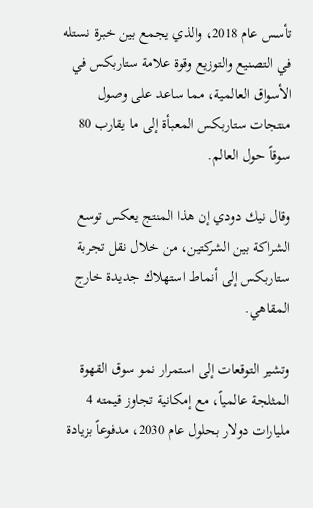تأسس عام 2018، والذي يجمع بين خبرة نستله في التصنيع والتوزيع وقوة علامة ستاربكس في الأسواق العالمية، مما ساعد على وصول منتجات ستاربكس المعبأة إلى ما يقارب 80 سوقاً حول العالم.

وقال نيك دودي إن هذا المنتج يعكس توسع الشراكة بين الشركتين، من خلال نقل تجربة ستاربكس إلى أنماط استهلاك جديدة خارج المقاهي.

وتشير التوقعات إلى استمرار نمو سوق القهوة المثلجة عالمياً، مع إمكانية تجاوز قيمته 4 مليارات دولار بحلول عام 2030، مدفوعاً بزيادة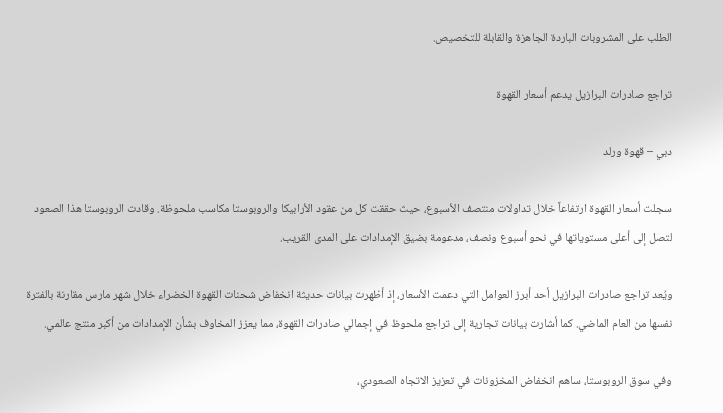الطلب على المشروبات الباردة الجاهزة والقابلة للتخصيص.

تراجع صادرات البرازيل يدعم أسعار القهوة

دبي – قهوة ورلد

سجلت أسعار القهوة ارتفاعاً خلال تداولات منتصف الأسبوع، حيث حققت كل من عقود الأرابيكا والروبوستا مكاسب ملحوظة. وقادت الروبوستا هذا الصعود لتصل إلى أعلى مستوياتها في نحو أسبوع ونصف، مدعومة بضيق الإمدادات على المدى القريب.

ويُعد تراجع صادرات البرازيل أحد أبرز العوامل التي دعمت الأسعار، إذ أظهرت بيانات حديثة انخفاض شحنات القهوة الخضراء خلال شهر مارس مقارنة بالفترة نفسها من العام الماضي. كما أشارت بيانات تجارية إلى تراجع ملحوظ في إجمالي صادرات القهوة، مما يعزز المخاوف بشأن الإمدادات من أكبر منتج عالمي.

وفي سوق الروبوستا، ساهم انخفاض المخزونات في تعزيز الاتجاه الصعودي،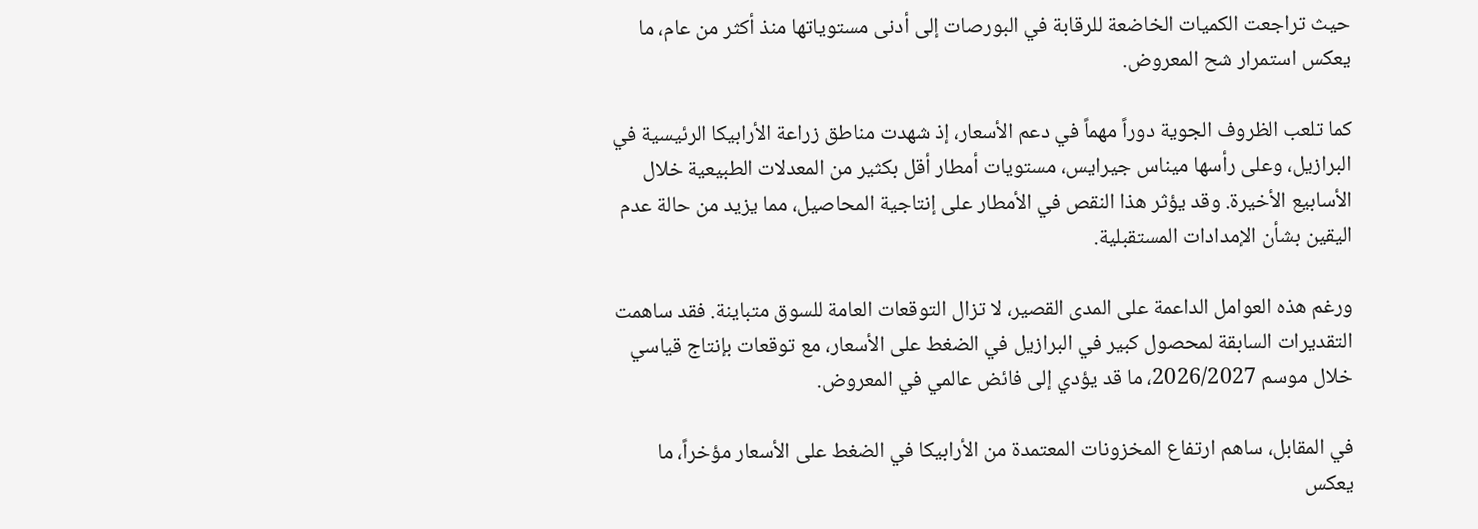حيث تراجعت الكميات الخاضعة للرقابة في البورصات إلى أدنى مستوياتها منذ أكثر من عام، ما يعكس استمرار شح المعروض.

كما تلعب الظروف الجوية دوراً مهماً في دعم الأسعار، إذ شهدت مناطق زراعة الأرابيكا الرئيسية في البرازيل، وعلى رأسها ميناس جيرايس، مستويات أمطار أقل بكثير من المعدلات الطبيعية خلال الأسابيع الأخيرة. وقد يؤثر هذا النقص في الأمطار على إنتاجية المحاصيل، مما يزيد من حالة عدم اليقين بشأن الإمدادات المستقبلية.

ورغم هذه العوامل الداعمة على المدى القصير، لا تزال التوقعات العامة للسوق متباينة. فقد ساهمت التقديرات السابقة لمحصول كبير في البرازيل في الضغط على الأسعار، مع توقعات بإنتاج قياسي خلال موسم 2026/2027، ما قد يؤدي إلى فائض عالمي في المعروض.

في المقابل، ساهم ارتفاع المخزونات المعتمدة من الأرابيكا في الضغط على الأسعار مؤخراً، ما يعكس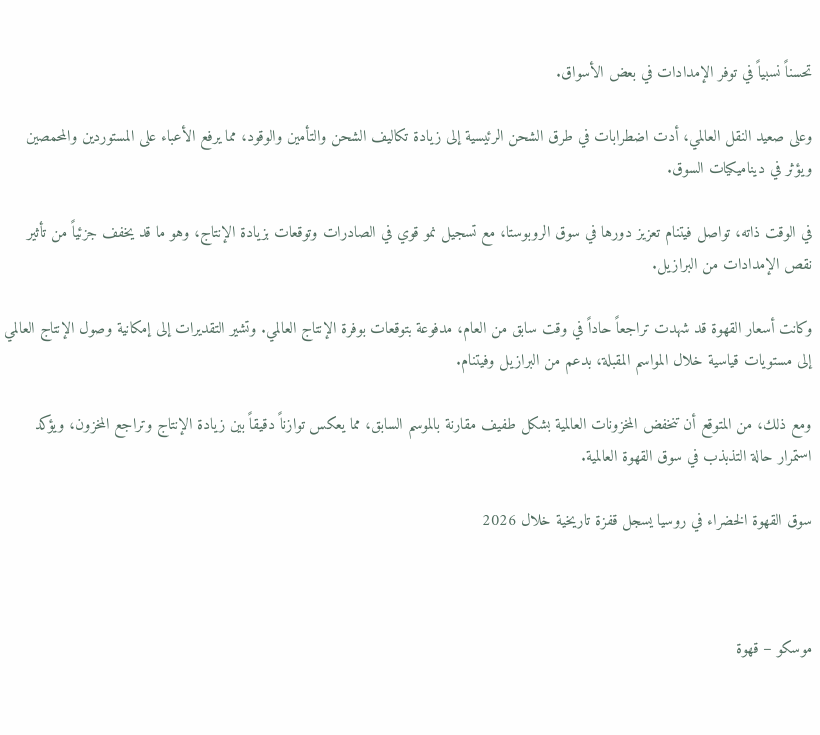تحسناً نسبياً في توفر الإمدادات في بعض الأسواق.

وعلى صعيد النقل العالمي، أدت اضطرابات في طرق الشحن الرئيسية إلى زيادة تكاليف الشحن والتأمين والوقود، مما يرفع الأعباء على المستوردين والمحمصين ويؤثر في ديناميكيات السوق.

في الوقت ذاته، تواصل فيتنام تعزيز دورها في سوق الروبوستا، مع تسجيل نمو قوي في الصادرات وتوقعات بزيادة الإنتاج، وهو ما قد يخفف جزئياً من تأثير نقص الإمدادات من البرازيل.

وكانت أسعار القهوة قد شهدت تراجعاً حاداً في وقت سابق من العام، مدفوعة بتوقعات بوفرة الإنتاج العالمي. وتشير التقديرات إلى إمكانية وصول الإنتاج العالمي إلى مستويات قياسية خلال المواسم المقبلة، بدعم من البرازيل وفيتنام.

ومع ذلك، من المتوقع أن تنخفض المخزونات العالمية بشكل طفيف مقارنة بالموسم السابق، مما يعكس توازناً دقيقاً بين زيادة الإنتاج وتراجع المخزون، ويؤكد استمرار حالة التذبذب في سوق القهوة العالمية.

سوق القهوة الخضراء في روسيا يسجل قفزة تاريخية خلال 2026



موسكو – قهوة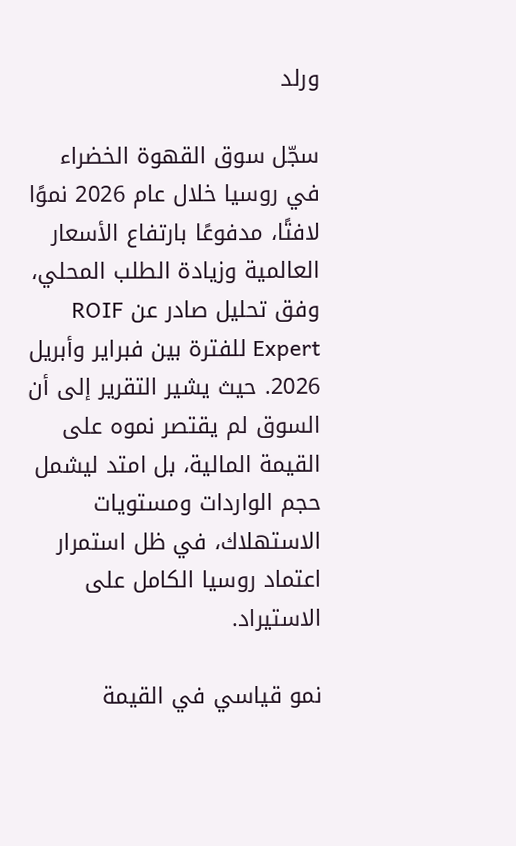ورلد

سجّل سوق القهوة الخضراء في روسيا خلال عام 2026 نموًا لافتًا، مدفوعًا بارتفاع الأسعار العالمية وزيادة الطلب المحلي، وفق تحليل صادر عن ROIF Expert للفترة بين فبراير وأبريل 2026. حيث يشير التقرير إلى أن السوق لم يقتصر نموه على القيمة المالية، بل امتد ليشمل حجم الواردات ومستويات الاستهلاك، في ظل استمرار اعتماد روسيا الكامل على الاستيراد.

نمو قياسي في القيمة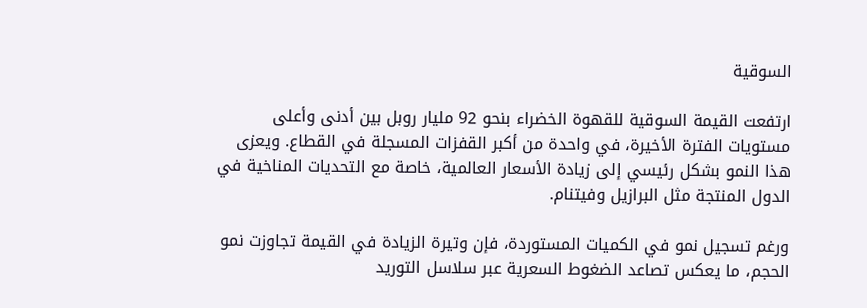السوقية

ارتفعت القيمة السوقية للقهوة الخضراء بنحو 92 مليار روبل بين أدنى وأعلى مستويات الفترة الأخيرة، في واحدة من أكبر القفزات المسجلة في القطاع. ويعزى هذا النمو بشكل رئيسي إلى زيادة الأسعار العالمية، خاصة مع التحديات المناخية في الدول المنتجة مثل البرازيل وفيتنام.

ورغم تسجيل نمو في الكميات المستوردة، فإن وتيرة الزيادة في القيمة تجاوزت نمو الحجم، ما يعكس تصاعد الضغوط السعرية عبر سلاسل التوريد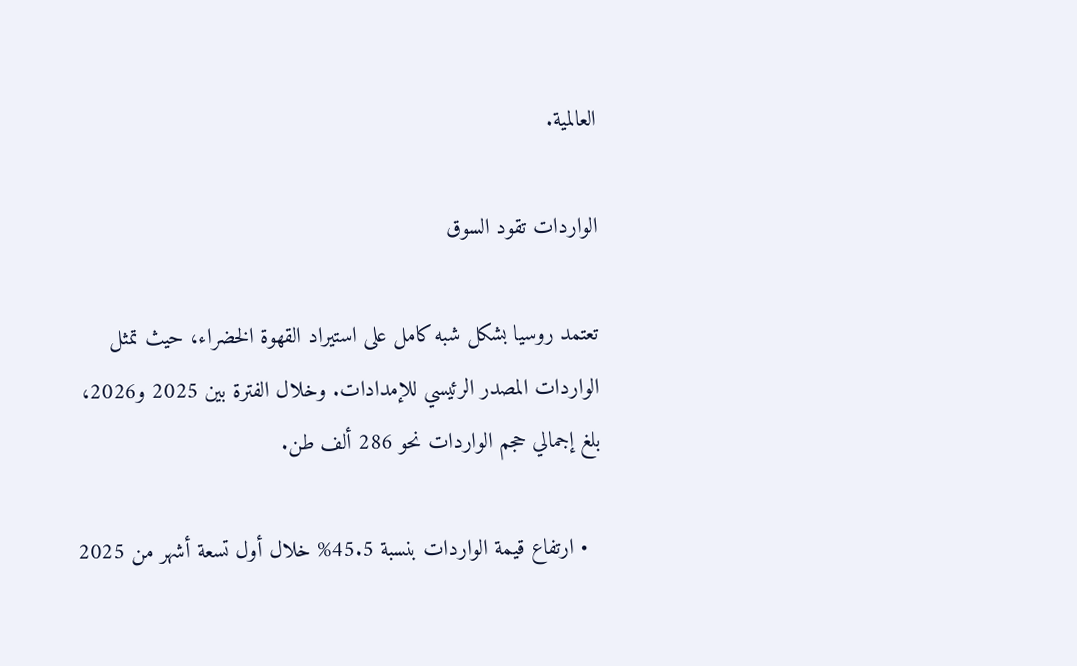العالمية.

الواردات تقود السوق

تعتمد روسيا بشكل شبه كامل على استيراد القهوة الخضراء، حيث تمثل الواردات المصدر الرئيسي للإمدادات. وخلال الفترة بين 2025 و2026، بلغ إجمالي حجم الواردات نحو 286 ألف طن.

  • ارتفاع قيمة الواردات بنسبة 45.5% خلال أول تسعة أشهر من 2025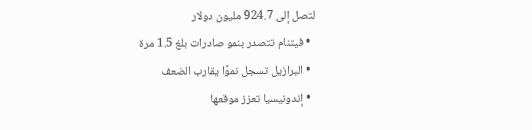لتصل إلى 924.7 مليون دولار
  • فيتنام تتصدر بنمو صادرات بلغ 1.5 مرة
  • البرازيل تسجل نموًا يقارب الضعف
  • إندونيسيا تعزز موقعها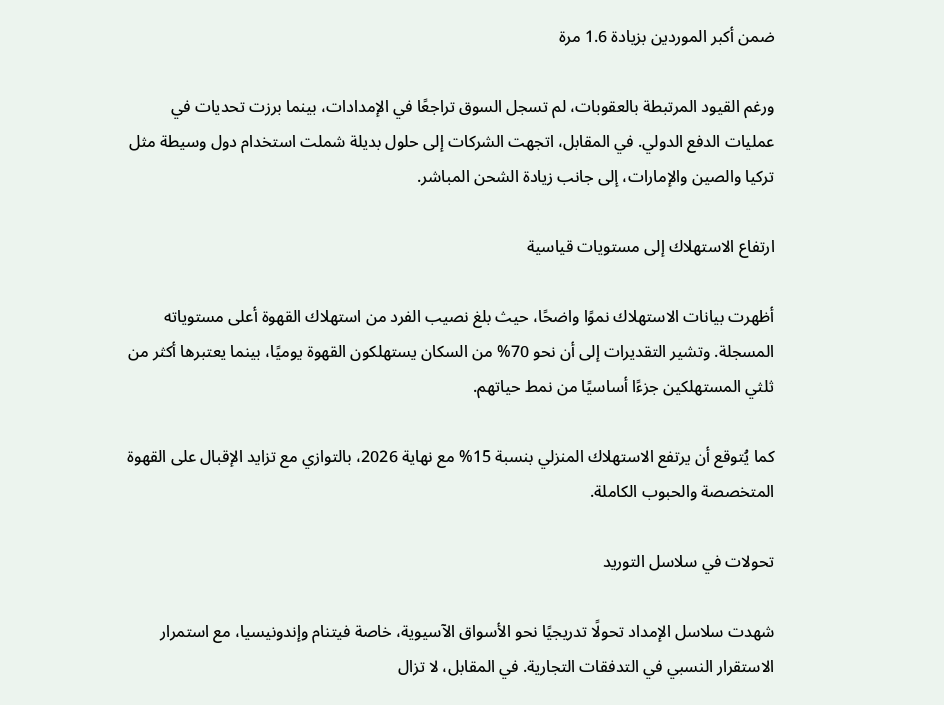ضمن أكبر الموردين بزيادة 1.6 مرة

ورغم القيود المرتبطة بالعقوبات، لم تسجل السوق تراجعًا في الإمدادات، بينما برزت تحديات في عمليات الدفع الدولي. في المقابل، اتجهت الشركات إلى حلول بديلة شملت استخدام دول وسيطة مثل تركيا والصين والإمارات، إلى جانب زيادة الشحن المباشر.

ارتفاع الاستهلاك إلى مستويات قياسية

أظهرت بيانات الاستهلاك نموًا واضحًا، حيث بلغ نصيب الفرد من استهلاك القهوة أعلى مستوياته المسجلة. وتشير التقديرات إلى أن نحو 70% من السكان يستهلكون القهوة يوميًا، بينما يعتبرها أكثر من ثلثي المستهلكين جزءًا أساسيًا من نمط حياتهم.

كما يُتوقع أن يرتفع الاستهلاك المنزلي بنسبة 15% مع نهاية 2026، بالتوازي مع تزايد الإقبال على القهوة المتخصصة والحبوب الكاملة.

تحولات في سلاسل التوريد

شهدت سلاسل الإمداد تحولًا تدريجيًا نحو الأسواق الآسيوية، خاصة فيتنام وإندونيسيا، مع استمرار الاستقرار النسبي في التدفقات التجارية. في المقابل، لا تزال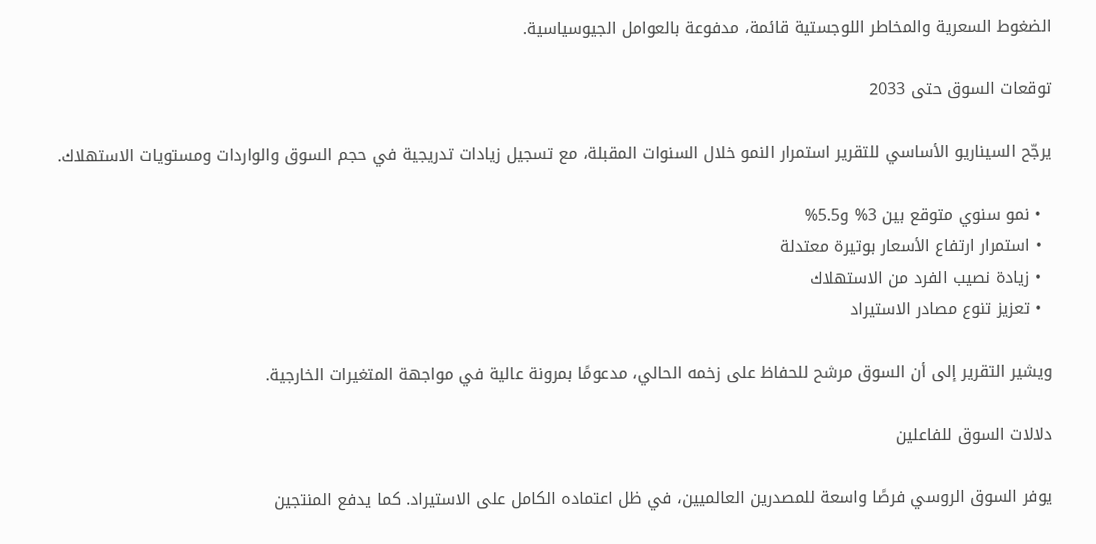الضغوط السعرية والمخاطر اللوجستية قائمة، مدفوعة بالعوامل الجيوسياسية.

توقعات السوق حتى 2033

يرجّح السيناريو الأساسي للتقرير استمرار النمو خلال السنوات المقبلة، مع تسجيل زيادات تدريجية في حجم السوق والواردات ومستويات الاستهلاك.

  • نمو سنوي متوقع بين 3% و5.5%
  • استمرار ارتفاع الأسعار بوتيرة معتدلة
  • زيادة نصيب الفرد من الاستهلاك
  • تعزيز تنوع مصادر الاستيراد

ويشير التقرير إلى أن السوق مرشح للحفاظ على زخمه الحالي، مدعومًا بمرونة عالية في مواجهة المتغيرات الخارجية.

دلالات السوق للفاعلين

يوفر السوق الروسي فرصًا واسعة للمصدرين العالميين، في ظل اعتماده الكامل على الاستيراد. كما يدفع المنتجين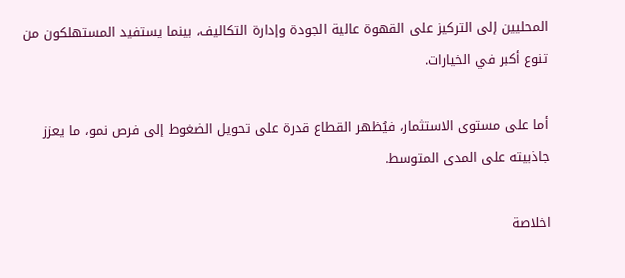المحليين إلى التركيز على القهوة عالية الجودة وإدارة التكاليف، بينما يستفيد المستهلكون من تنوع أكبر في الخيارات.

أما على مستوى الاستثمار، فيُظهر القطاع قدرة على تحويل الضغوط إلى فرص نمو، ما يعزز جاذبيته على المدى المتوسط.

اخلاصة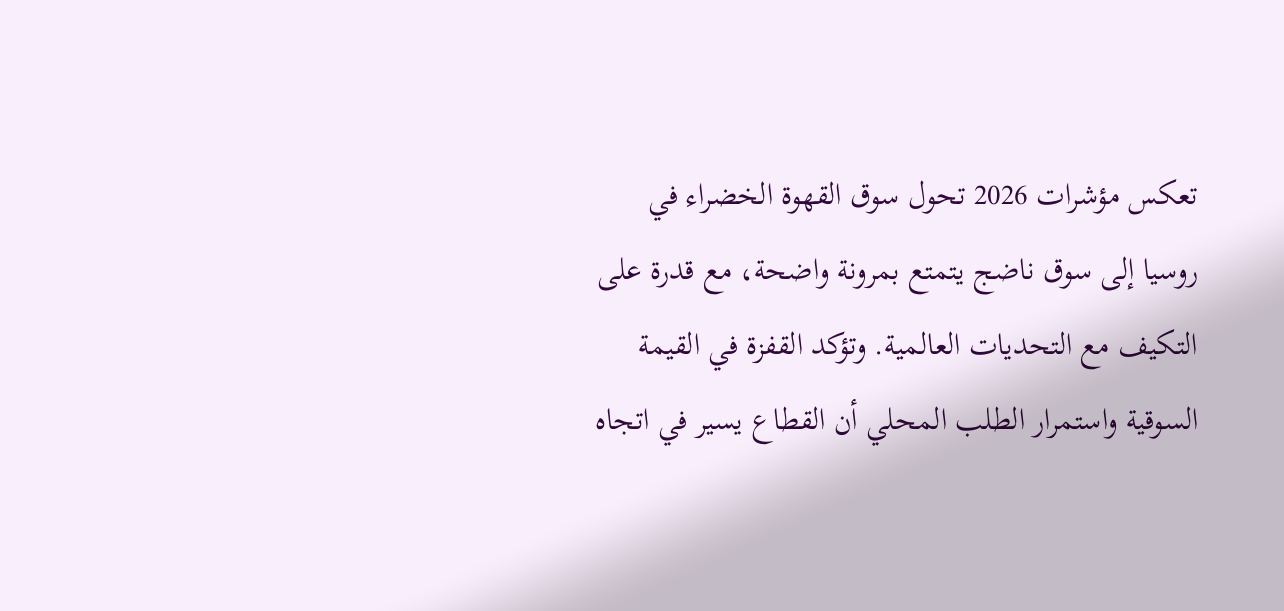تعكس مؤشرات 2026 تحول سوق القهوة الخضراء في روسيا إلى سوق ناضج يتمتع بمرونة واضحة، مع قدرة على التكيف مع التحديات العالمية. وتؤكد القفزة في القيمة السوقية واستمرار الطلب المحلي أن القطاع يسير في اتجاه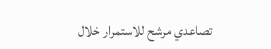تصاعدي مرشح للاستمرار خلال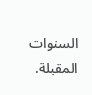السنوات المقبلة.